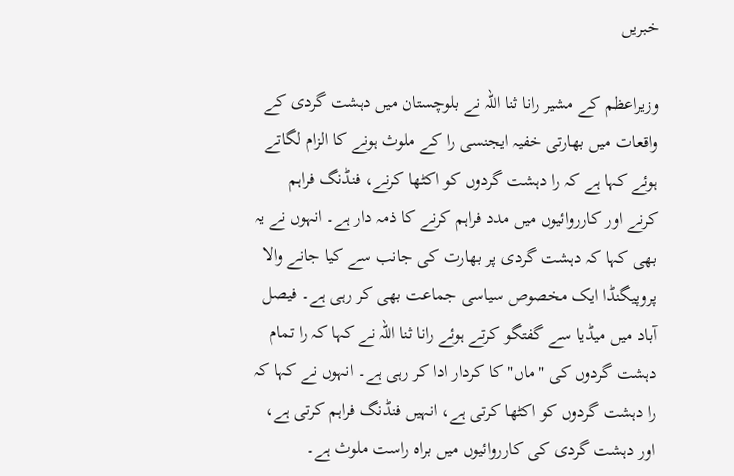خبریں

وزیراعظم کے مشیر رانا ثنا اللہ نے بلوچستان میں دہشت گردی کے واقعات میں بھارتی خفیہ ایجنسی را کے ملوث ہونے کا الزام لگاتے ہوئے کہا ہے کہ را دہشت گردوں کو اکٹھا کرنے، فنڈنگ فراہم کرنے اور کارروائیوں میں مدد فراہم کرنے کا ذمہ دار ہے۔ انہوں نے یہ بھی کہا کہ دہشت گردی پر بھارت کی جانب سے کیا جانے والا پروپیگنڈا ایک مخصوص سیاسی جماعت بھی کر رہی ہے۔ فیصل آباد میں میڈیا سے گفتگو کرتے ہوئے رانا ثنا اللہ نے کہا کہ را تمام دہشت گردوں کی "ماں" کا کردار ادا کر رہی ہے۔ انہوں نے کہا کہ را دہشت گردوں کو اکٹھا کرتی ہے، انہیں فنڈنگ فراہم کرتی ہے، اور دہشت گردی کی کارروائیوں میں براہ راست ملوث ہے۔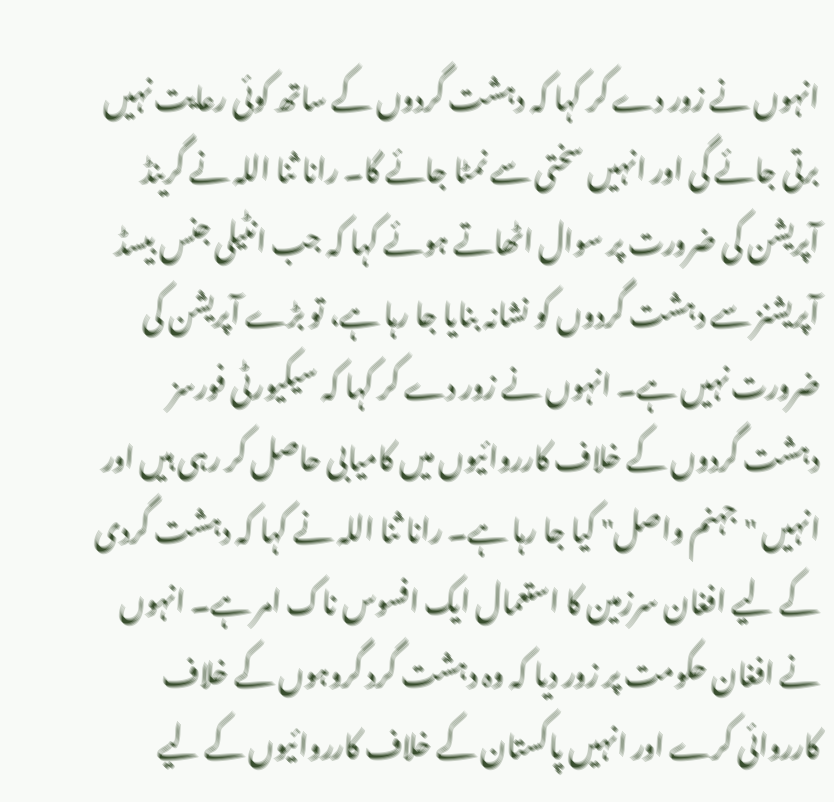انہوں نے زور دے کر کہا کہ دہشت گردوں کے ساتھ کوئی رعایت نہیں برتی جائے گی اور انہیں سختی سے نمٹا جائے گا۔ رانا ثنا اللہ نے گرینڈ آپریشن کی ضرورت پر سوال اٹھاتے ہوئے کہا کہ جب انٹیلی جنس بیسڈ آپریشنز سے دہشت گردوں کو نشانہ بنایا جا رہا ہے، تو بڑے آپریشن کی ضرورت نہیں ہے۔ انہوں نے زور دے کر کہا کہ سیکیورٹی فورسز دہشت گردوں کے خلاف کارروائیوں میں کامیابی حاصل کر رہی ہیں اور انہیں "جہنم واصل" کیا جا رہا ہے۔ رانا ثنا اللہ نے کہا کہ دہشت گردی کے لیے افغان سرزمین کا استعمال ایک افسوس ناک امر ہے۔ انہوں نے افغان حکومت پر زور دیا کہ وہ دہشت گرد گروہوں کے خلاف کارروائی کرے اور انہیں پاکستان کے خلاف کارروائیوں کے لیے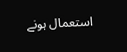استعمال ہونے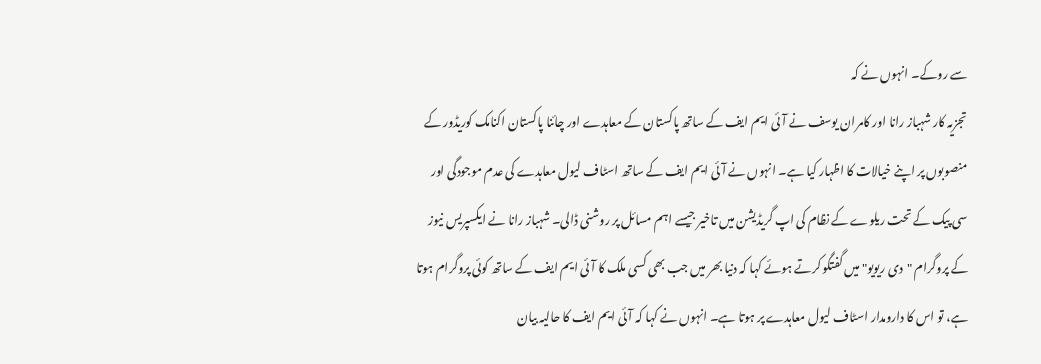سے روکے۔ انہوں نے کہ
تجزیہ کار شہباز رانا اور کامران یوسف نے آئی ایم ایف کے ساتھ پاکستان کے معاہدے اور چائنا پاکستان اکنامک کوریڈور کے منصوبوں پر اپنے خیالات کا اظہار کیا ہے۔ انہوں نے آئی ایم ایف کے ساتھ اسٹاف لیول معاہدے کی عدم موجودگی اور سی پیک کے تحت ریلوے کے نظام کی اپ گریڈیشن میں تاخیر جیسے اہم مسائل پر روشنی ڈالی۔ شہباز رانا نے ایکسپریس نیوز کے پروگرام "دی ریویو" میں گفتگو کرتے ہوئے کہا کہ دنیا بھر میں جب بھی کسی ملک کا آئی ایم ایف کے ساتھ کوئی پروگرام ہوتا ہے، تو اس کا دارومدار اسٹاف لیول معاہدے پر ہوتا ہے۔ انہوں نے کہا کہ آئی ایم ایف کا حالیہ بیان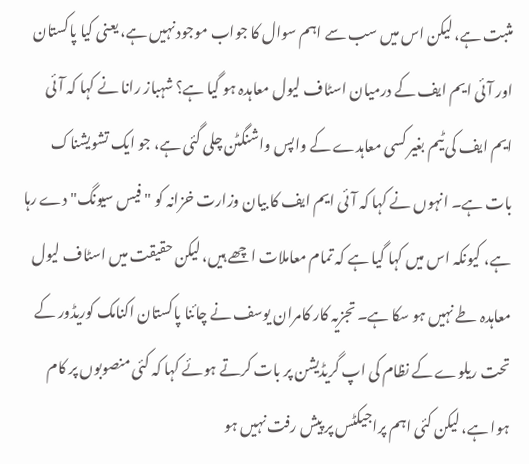مثبت ہے، لیکن اس میں سب سے اہم سوال کا جواب موجود نہیں ہے، یعنی کیا پاکستان اور آئی ایم ایف کے درمیان اسٹاف لیول معاہدہ ہو گیا ہے؟ شہباز رانا نے کہا کہ آئی ایم ایف کی ٹیم بغیر کسی معاہدے کے واپس واشنگٹن چلی گئی ہے، جو ایک تشویشناک بات ہے۔ انہوں نے کہا کہ آئی ایم ایف کا بیان وزارت خزانہ کو "فیس سیونگ" دے رہا ہے، کیونکہ اس میں کہا گیا ہے کہ تمام معاملات اچھے ہیں، لیکن حقیقت میں اسٹاف لیول معاہدہ طے نہیں ہو سکا ہے۔ تجزیہ کار کامران یوسف نے چائنا پاکستان اکنامک کوریڈور کے تحت ریلوے کے نظام کی اپ گریڈیشن پر بات کرتے ہوئے کہا کہ کئی منصوبوں پر کام ہوا ہے، لیکن کئی اہم پراجیکٹس پر پیش رفت نہیں ہو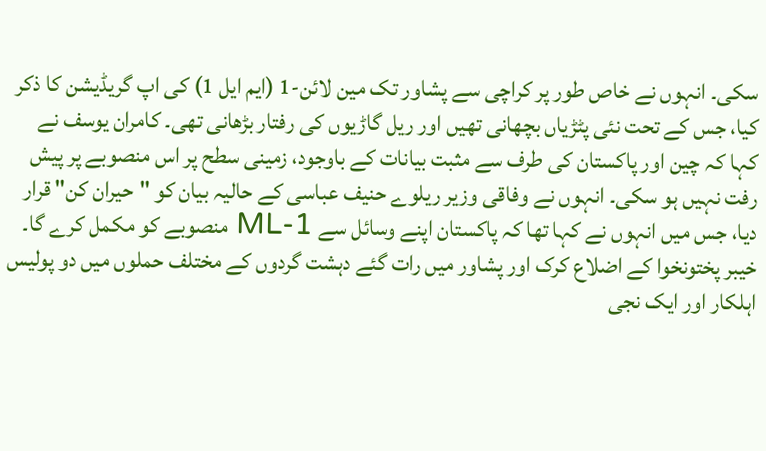سکی۔ انہوں نے خاص طور پر کراچی سے پشاور تک مین لائن-1 (ایم ایل 1) کی اپ گریڈیشن کا ذکر کیا، جس کے تحت نئی پٹڑیاں بچھانی تھیں اور ریل گاڑیوں کی رفتار بڑھانی تھی۔ کامران یوسف نے کہا کہ چین اور پاکستان کی طرف سے مثبت بیانات کے باوجود، زمینی سطح پر اس منصوبے پر پیش رفت نہیں ہو سکی۔ انہوں نے وفاقی وزیر ریلوے حنیف عباسی کے حالیہ بیان کو "حیران کن" قرار دیا، جس میں انہوں نے کہا تھا کہ پاکستان اپنے وسائل سے ML-1 منصوبے کو مکمل کرے گا۔
خیبر پختونخوا کے اضلاع کرک اور پشاور میں رات گئے دہشت گردوں کے مختلف حملوں میں دو پولیس اہلکار اور ایک نجی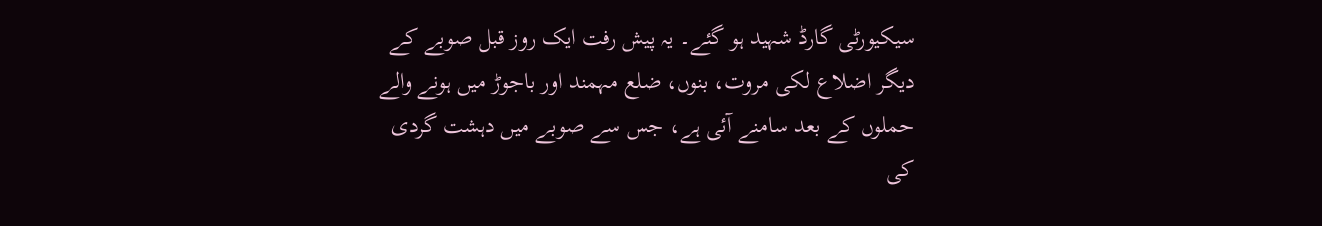سیکیورٹی گارڈ شہید ہو گئے۔ یہ پیش رفت ایک روز قبل صوبے کے دیگر اضلاع لکی مروت، بنوں، ضلع مہمند اور باجوڑ میں ہونے والے حملوں کے بعد سامنے آئی ہے، جس سے صوبے میں دہشت گردی کی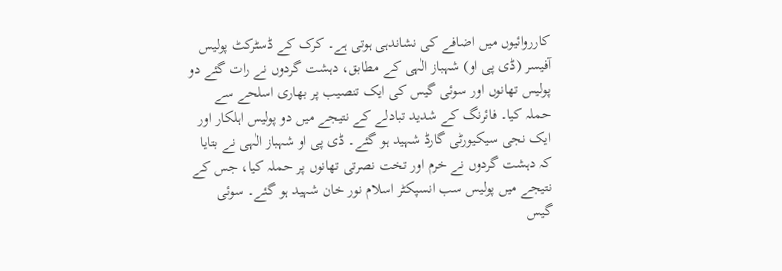کارروائیوں میں اضافے کی نشاندہی ہوتی ہے۔ کرک کے ڈسٹرکٹ پولیس آفیسر (ڈی پی او) شہباز الٰہی کے مطابق، دہشت گردوں نے رات گئے دو پولیس تھانوں اور سوئی گیس کی ایک تنصیب پر بھاری اسلحے سے حملہ کیا۔ فائرنگ کے شدید تبادلے کے نتیجے میں دو پولیس اہلکار اور ایک نجی سیکیورٹی گارڈ شہید ہو گئے۔ ڈی پی او شہباز الٰہی نے بتایا کہ دہشت گردوں نے خرم اور تخت نصرتی تھانوں پر حملہ کیا، جس کے نتیجے میں پولیس سب انسپکٹر اسلام نور خان شہید ہو گئے۔ سوئی گیس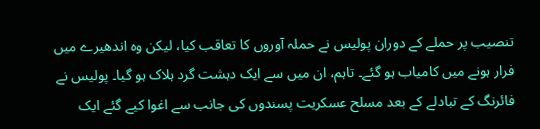تنصیب پر حملے کے دوران پولیس نے حملہ آوروں کا تعاقب کیا، لیکن وہ اندھیرے میں فرار ہونے میں کامیاب ہو گئے۔ تاہم، ان میں سے ایک دہشت گرد ہلاک ہو گیا۔ پولیس نے فائرنگ کے تبادلے کے بعد مسلح عسکریت پسندوں کی جانب سے اغوا کیے گئے ایک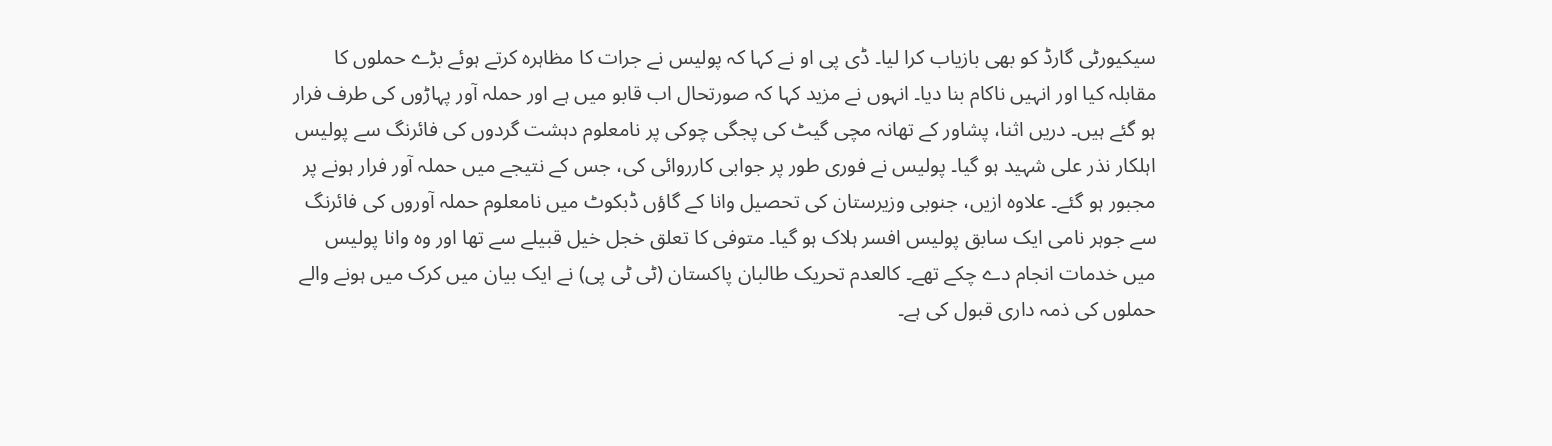سیکیورٹی گارڈ کو بھی بازیاب کرا لیا۔ ڈی پی او نے کہا کہ پولیس نے جرات کا مظاہرہ کرتے ہوئے بڑے حملوں کا مقابلہ کیا اور انہیں ناکام بنا دیا۔ انہوں نے مزید کہا کہ صورتحال اب قابو میں ہے اور حملہ آور پہاڑوں کی طرف فرار ہو گئے ہیں۔ دریں اثنا، پشاور کے تھانہ مچی گیٹ کی پجگی چوکی پر نامعلوم دہشت گردوں کی فائرنگ سے پولیس اہلکار نذر علی شہید ہو گیا۔ پولیس نے فوری طور پر جوابی کارروائی کی، جس کے نتیجے میں حملہ آور فرار ہونے پر مجبور ہو گئے۔ علاوہ ازیں، جنوبی وزیرستان کی تحصیل وانا کے گاؤں ڈبکوٹ میں نامعلوم حملہ آوروں کی فائرنگ سے جوہر نامی ایک سابق پولیس افسر ہلاک ہو گیا۔ متوفی کا تعلق خجل خیل قبیلے سے تھا اور وہ وانا پولیس میں خدمات انجام دے چکے تھے۔ کالعدم تحریک طالبان پاکستان (ٹی ٹی پی) نے ایک بیان میں کرک میں ہونے والے حملوں کی ذمہ داری قبول کی ہے۔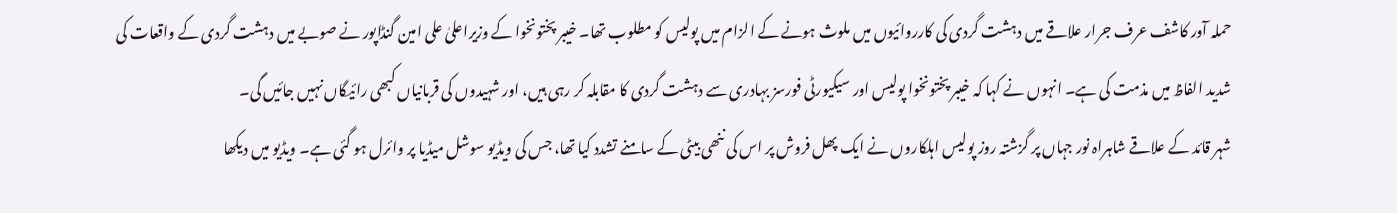حملہ آور کاشف عرف جرار علاقے میں دہشت گردی کی کارروائیوں میں ملوث ہونے کے الزام میں پولیس کو مطلوب تھا۔ خیبر پختونخوا کے وزیراعلیٰ علی امین گنڈاپور نے صوبے میں دہشت گردی کے واقعات کی شدید الفاظ میں مذمت کی ہے۔ انہوں نے کہا کہ خیبر پختونخوا پولیس اور سیکیورٹی فورسز بہادری سے دہشت گردی کا مقابلہ کر رہی ہیں، اور شہیدوں کی قربانیاں کبھی رائیگاں نہیں جائیں گی۔
شہر قائد کے علاقے شاہراہ نور جہاں پر گزشتہ روز پولیس اہلکاروں نے ایک پھل فروش پر اس کی ننھی بیٹی کے سامنے تشدد کیا تھا، جس کی ویڈیو سوشل میڈیا پر وائرل ہو گئی ہے۔ ویڈیو میں دیکھا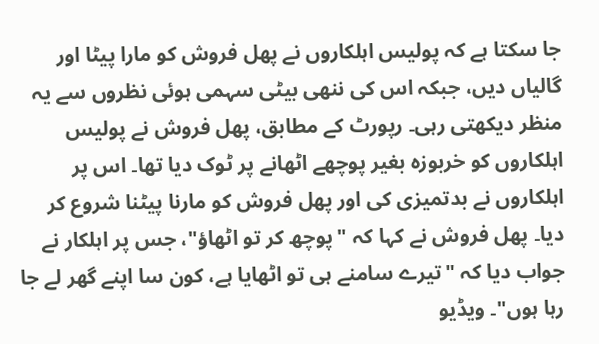جا سکتا ہے کہ پولیس اہلکاروں نے پھل فروش کو مارا پیٹا اور گالیاں دیں، جبکہ اس کی ننھی بیٹی سہمی ہوئی نظروں سے یہ منظر دیکھتی رہی۔ رپورٹ کے مطابق، پھل فروش نے پولیس اہلکاروں کو خربوزہ بغیر پوچھے اٹھانے پر ٹوک دیا تھا۔ اس پر اہلکاروں نے بدتمیزی کی اور پھل فروش کو مارنا پیٹنا شروع کر دیا۔ پھل فروش نے کہا کہ "پوچھ کر تو اٹھاؤ"، جس پر اہلکار نے جواب دیا کہ "تیرے سامنے ہی تو اٹھایا ہے، کون سا اپنے گھر لے جا رہا ہوں"۔ ویڈیو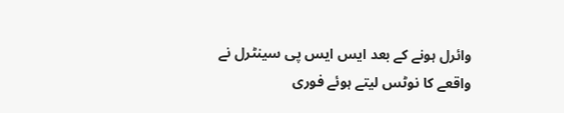وائرل ہونے کے بعد ایس ایس پی سینٹرل نے واقعے کا نوٹس لیتے ہوئے فوری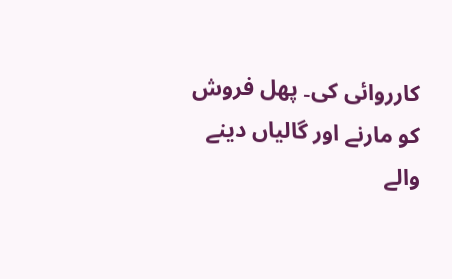کارروائی کی۔ پھل فروش کو مارنے اور گالیاں دینے والے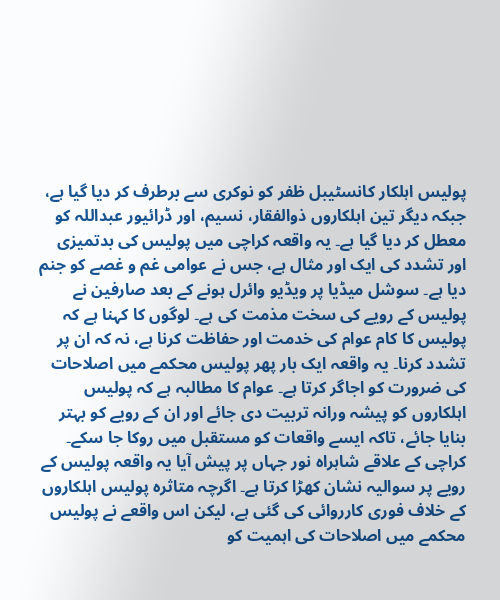پولیس اہلکار کانسٹیبل ظفر کو نوکری سے برطرف کر دیا گیا ہے، جبکہ دیگر تین اہلکاروں ذوالفقار، نسیم، اور ڈرائیور عبداللہ کو معطل کر دیا گیا ہے۔ یہ واقعہ کراچی میں پولیس کی بدتمیزی اور تشدد کی ایک اور مثال ہے، جس نے عوامی غم و غصے کو جنم دیا ہے۔ سوشل میڈیا پر ویڈیو وائرل ہونے کے بعد صارفین نے پولیس کے رویے کی سخت مذمت کی ہے۔ لوگوں کا کہنا ہے کہ پولیس کا کام عوام کی خدمت اور حفاظت کرنا ہے، نہ کہ ان پر تشدد کرنا۔ یہ واقعہ ایک بار پھر پولیس محکمے میں اصلاحات کی ضرورت کو اجاگر کرتا ہے۔ عوام کا مطالبہ ہے کہ پولیس اہلکاروں کو پیشہ ورانہ تربیت دی جائے اور ان کے رویے کو بہتر بنایا جائے، تاکہ ایسے واقعات کو مستقبل میں روکا جا سکے۔ کراچی کے علاقے شاہراہ نور جہاں پر پیش آیا یہ واقعہ پولیس کے رویے پر سوالیہ نشان کھڑا کرتا ہے۔ اگرچہ متاثرہ پولیس اہلکاروں کے خلاف فوری کارروائی کی گئی ہے، لیکن اس واقعے نے پولیس محکمے میں اصلاحات کی اہمیت کو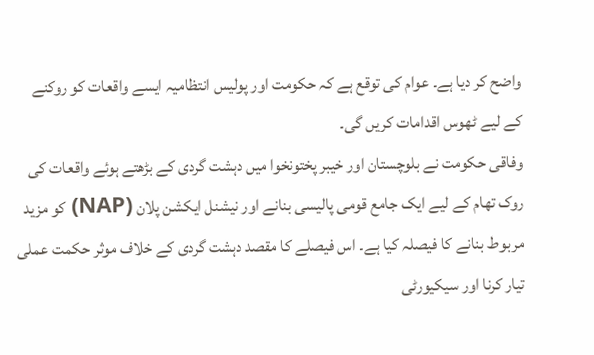واضح کر دیا ہے۔ عوام کی توقع ہے کہ حکومت اور پولیس انتظامیہ ایسے واقعات کو روکنے کے لیے ٹھوس اقدامات کریں گی۔
وفاقی حکومت نے بلوچستان اور خیبر پختونخوا میں دہشت گردی کے بڑھتے ہوئے واقعات کی روک تھام کے لیے ایک جامع قومی پالیسی بنانے اور نیشنل ایکشن پلان (NAP) کو مزید مربوط بنانے کا فیصلہ کیا ہے۔ اس فیصلے کا مقصد دہشت گردی کے خلاف موثر حکمت عملی تیار کرنا اور سیکیورٹی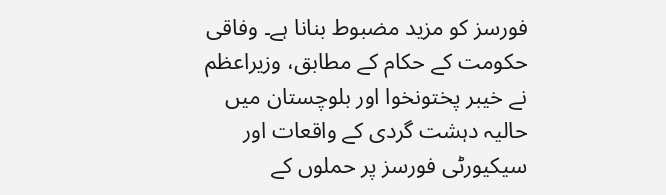فورسز کو مزید مضبوط بنانا ہے۔ وفاقی حکومت کے حکام کے مطابق، وزیراعظم نے خیبر پختونخوا اور بلوچستان میں حالیہ دہشت گردی کے واقعات اور سیکیورٹی فورسز پر حملوں کے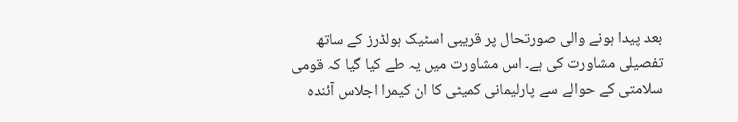بعد پیدا ہونے والی صورتحال پر قریبی اسٹیک ہولڈرز کے ساتھ تفصیلی مشاورت کی ہے۔ اس مشاورت میں یہ طے کیا گیا کہ قومی سلامتی کے حوالے سے پارلیمانی کمیٹی کا ان کیمرا اجلاس آئندہ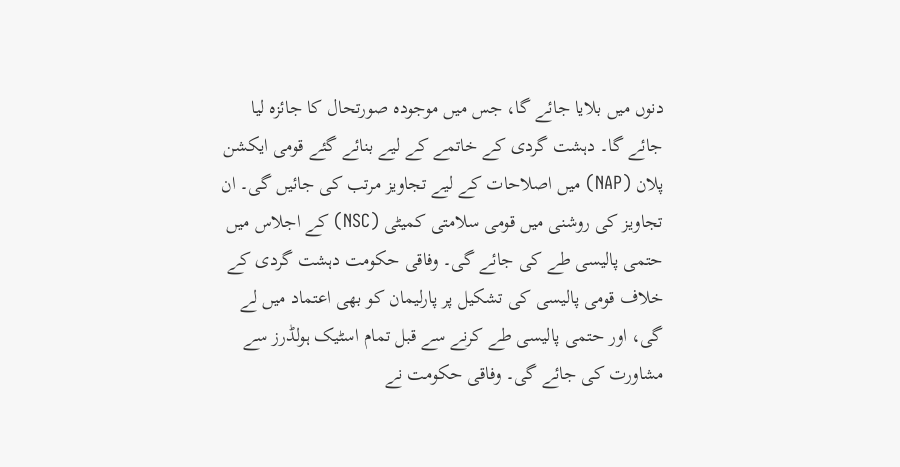دنوں میں بلایا جائے گا، جس میں موجودہ صورتحال کا جائزہ لیا جائے گا۔ دہشت گردی کے خاتمے کے لیے بنائے گئے قومی ایکشن پلان (NAP) میں اصلاحات کے لیے تجاویز مرتب کی جائیں گی۔ ان تجاویز کی روشنی میں قومی سلامتی کمیٹی (NSC) کے اجلاس میں حتمی پالیسی طے کی جائے گی۔ وفاقی حکومت دہشت گردی کے خلاف قومی پالیسی کی تشکیل پر پارلیمان کو بھی اعتماد میں لے گی، اور حتمی پالیسی طے کرنے سے قبل تمام اسٹیک ہولڈرز سے مشاورت کی جائے گی۔ وفاقی حکومت نے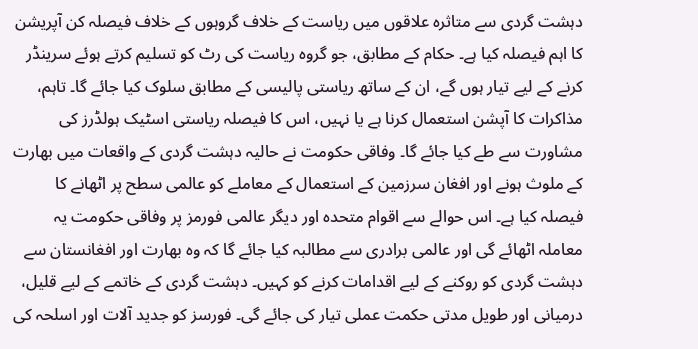دہشت گردی سے متاثرہ علاقوں میں ریاست کے خلاف گروہوں کے خلاف فیصلہ کن آپریشن کا اہم فیصلہ کیا ہے۔ حکام کے مطابق، جو گروہ ریاست کی رٹ کو تسلیم کرتے ہوئے سرینڈر کرنے کے لیے تیار ہوں گے، ان کے ساتھ ریاستی پالیسی کے مطابق سلوک کیا جائے گا۔ تاہم، مذاکرات کا آپشن استعمال کرنا ہے یا نہیں، اس کا فیصلہ ریاستی اسٹیک ہولڈرز کی مشاورت سے طے کیا جائے گا۔ وفاقی حکومت نے حالیہ دہشت گردی کے واقعات میں بھارت کے ملوث ہونے اور افغان سرزمین کے استعمال کے معاملے کو عالمی سطح پر اٹھانے کا فیصلہ کیا ہے۔ اس حوالے سے اقوام متحدہ اور دیگر عالمی فورمز پر وفاقی حکومت یہ معاملہ اٹھائے گی اور عالمی برادری سے مطالبہ کیا جائے گا کہ وہ بھارت اور افغانستان سے دہشت گردی کو روکنے کے لیے اقدامات کرنے کو کہیں۔ دہشت گردی کے خاتمے کے لیے قلیل، درمیانی اور طویل مدتی حکمت عملی تیار کی جائے گی۔ فورسز کو جدید آلات اور اسلحہ کی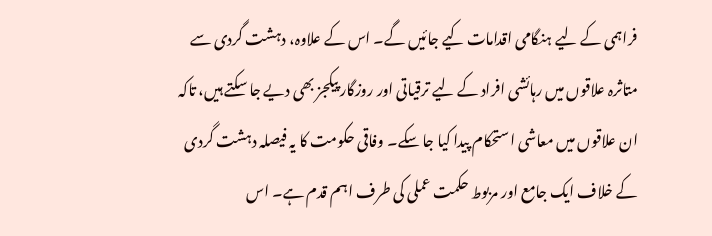فراہمی کے لیے ہنگامی اقدامات کیے جائیں گے۔ اس کے علاوہ، دہشت گردی سے متاثرہ علاقوں میں رہائشی افراد کے لیے ترقیاتی اور روزگار پیکجز بھی دیے جا سکتے ہیں، تاکہ ان علاقوں میں معاشی استحکام پیدا کیا جا سکے۔ وفاقی حکومت کا یہ فیصلہ دہشت گردی کے خلاف ایک جامع اور مربوط حکمت عملی کی طرف اہم قدم ہے۔ اس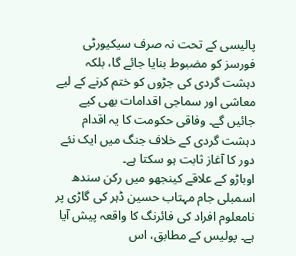پالیسی کے تحت نہ صرف سیکیورٹی فورسز کو مضبوط بنایا جائے گا، بلکہ دہشت گردی کی جڑوں کو ختم کرنے کے لیے معاشی اور سماجی اقدامات بھی کیے جائیں گے۔ وفاقی حکومت کا یہ اقدام دہشت گردی کے خلاف جنگ میں ایک نئے دور کا آغاز ثابت ہو سکتا ہے۔
اوباڑو کے علاقے کینجھو میں رکن سندھ اسمبلی جام مہتاب حسین ڈہر کی گاڑی پر نامعلوم افراد کی فائرنگ کا واقعہ پیش آیا ہے۔ پولیس کے مطابق، اس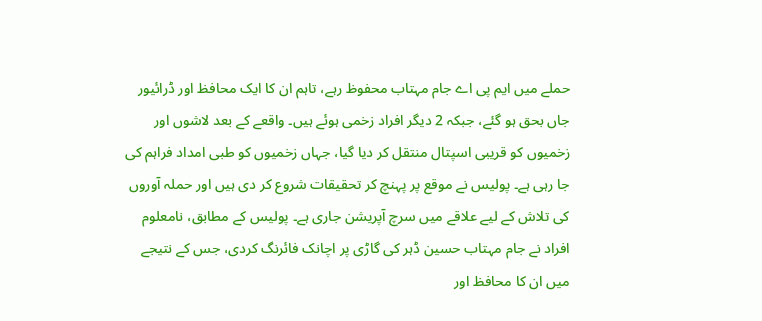حملے میں ایم پی اے جام مہتاب محفوظ رہے، تاہم ان کا ایک محافظ اور ڈرائیور جاں بحق ہو گئے، جبکہ 2 دیگر افراد زخمی ہوئے ہیں۔ واقعے کے بعد لاشوں اور زخمیوں کو قریبی اسپتال منتقل کر دیا گیا، جہاں زخمیوں کو طبی امداد فراہم کی جا رہی ہے۔ پولیس نے موقع پر پہنچ کر تحقیقات شروع کر دی ہیں اور حملہ آوروں کی تلاش کے لیے علاقے میں سرچ آپریشن جاری ہے۔ پولیس کے مطابق، نامعلوم افراد نے جام مہتاب حسین ڈہر کی گاڑی پر اچانک فائرنگ کردی، جس کے نتیجے میں ان کا محافظ اور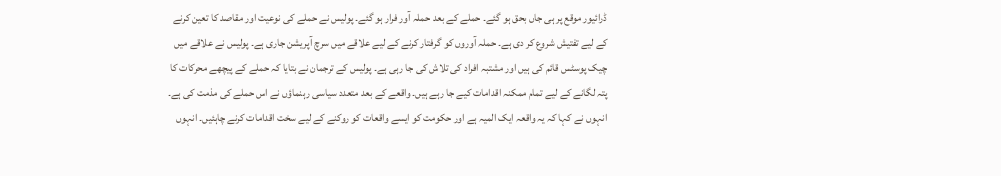ڈرائیور موقع پر ہی جاں بحق ہو گئے۔ حملے کے بعد حملہ آور فرار ہو گئے۔ پولیس نے حملے کی نوعیت اور مقاصد کا تعین کرنے کے لیے تفتیش شروع کر دی ہے۔ حملہ آوروں کو گرفتار کرنے کے لیے علاقے میں سرچ آپریشن جاری ہے۔ پولیس نے علاقے میں چیک پوسٹس قائم کی ہیں اور مشتبہ افراد کی تلاش کی جا رہی ہے۔ پولیس کے ترجمان نے بتایا کہ حملے کے پیچھے محرکات کا پتہ لگانے کے لیے تمام ممکنہ اقدامات کیے جا رہے ہیں۔ واقعے کے بعد متعدد سیاسی رہنماؤں نے اس حملے کی مذمت کی ہے۔ انہوں نے کہا کہ یہ واقعہ ایک المیہ ہے اور حکومت کو ایسے واقعات کو روکنے کے لیے سخت اقدامات کرنے چاہئیں۔ انہوں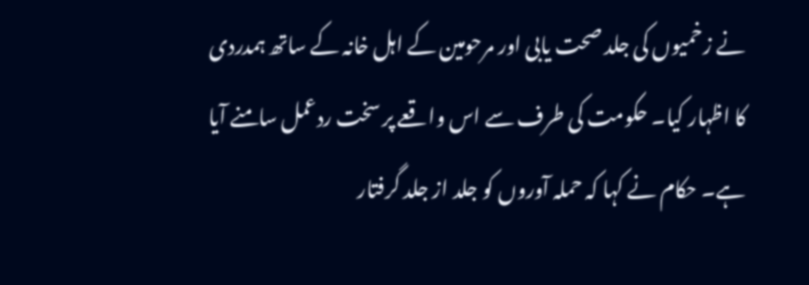نے زخمیوں کی جلد صحت یابی اور مرحومین کے اہل خانہ کے ساتھ ہمدردی کا اظہار کیا۔ حکومت کی طرف سے اس واقعے پر سخت ردعمل سامنے آیا ہے۔ حکام نے کہا کہ حملہ آوروں کو جلد از جلد گرفتار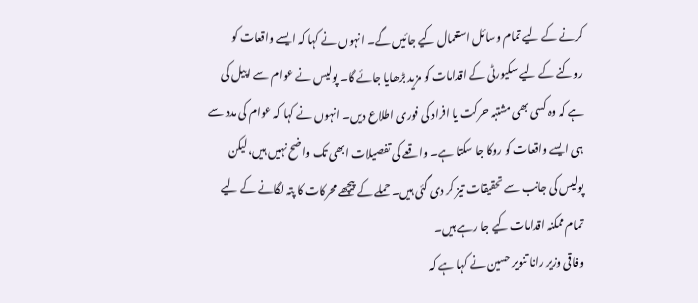کرنے کے لیے تمام وسائل استعمال کیے جائیں گے۔ انہوں نے کہا کہ ایسے واقعات کو روکنے کے لیے سکیورٹی کے اقدامات کو مزید بڑھایا جائے گا۔ پولیس نے عوام سے اپیل کی ہے کہ وہ کسی بھی مشتبہ حرکت یا افراد کی فوری اطلاع دیں۔ انہوں نے کہا کہ عوام کی مدد سے ہی ایسے واقعات کو روکا جا سکتا ہے۔ واقعے کی تفصیلات ابھی تک واضح نہیں ہیں، لیکن پولیس کی جانب سے تحقیقات تیز کر دی گئی ہیں۔ حملے کے پیچھے محرکات کا پتہ لگانے کے لیے تمام ممکنہ اقدامات کیے جا رہے ہیں۔
وفاقی وزیر رانا تنویر حسین نے کہا ہے کہ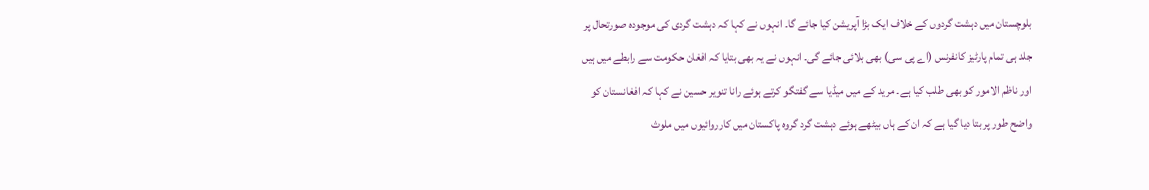بلوچستان میں دہشت گردوں کے خلاف ایک بڑا آپریشن کیا جائے گا۔ انہوں نے کہا کہ دہشت گردی کی موجودہ صورتحال پر جلد ہی تمام پارٹیز کانفرنس (اے پی سی) بھی بلائی جائے گی۔ انہوں نے یہ بھی بتایا کہ افغان حکومت سے رابطے میں ہیں اور ناظم الامور کو بھی طلب کیا ہے۔ مرید کے میں میڈیا سے گفتگو کرتے ہوئے رانا تنویر حسین نے کہا کہ افغانستان کو واضح طور پر بتا دیا گیا ہے کہ ان کے ہاں بیٹھے ہوئے دہشت گرد گروہ پاکستان میں کارروائیوں میں ملوث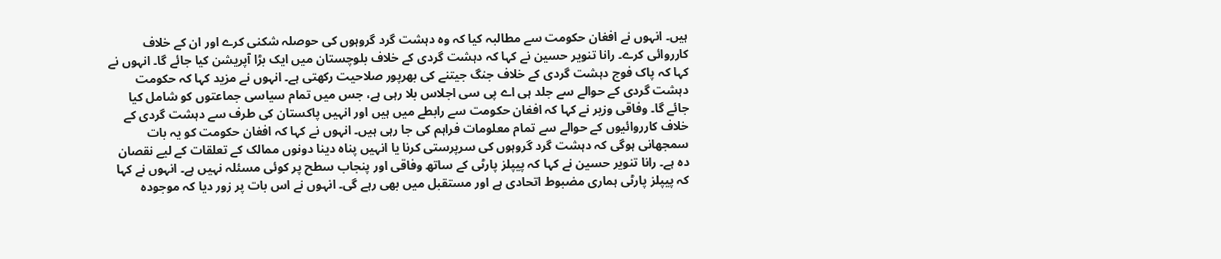ہیں۔ انہوں نے افغان حکومت سے مطالبہ کیا کہ وہ دہشت گرد گروہوں کی حوصلہ شکنی کرے اور ان کے خلاف کارروائی کرے۔ رانا تنویر حسین نے کہا کہ دہشت گردی کے خلاف بلوچستان میں ایک بڑا آپریشن کیا جائے گا۔ انہوں نے کہا کہ پاک فوج دہشت گردی کے خلاف جنگ جیتنے کی بھرپور صلاحیت رکھتی ہے۔ انہوں نے مزید کہا کہ حکومت دہشت گردی کے حوالے سے جلد ہی اے پی سی اجلاس بلا رہی ہے، جس میں تمام سیاسی جماعتوں کو شامل کیا جائے گا۔ وفاقی وزیر نے کہا کہ افغان حکومت سے رابطے میں ہیں اور انہیں پاکستان کی طرف سے دہشت گردی کے خلاف کارروائیوں کے حوالے سے تمام معلومات فراہم کی جا رہی ہیں۔ انہوں نے کہا کہ افغان حکومت کو یہ بات سمجھانی ہوگی کہ دہشت گرد گروہوں کی سرپرستی کرنا یا انہیں پناہ دینا دونوں ممالک کے تعلقات کے لیے نقصان دہ ہے۔ رانا تنویر حسین نے کہا کہ پیپلز پارٹی کے ساتھ وفاقی اور پنجاب سطح پر کوئی مسئلہ نہیں ہے۔ انہوں نے کہا کہ پیپلز پارٹی ہماری مضبوط اتحادی ہے اور مستقبل میں بھی رہے گی۔ انہوں نے اس بات پر زور دیا کہ موجودہ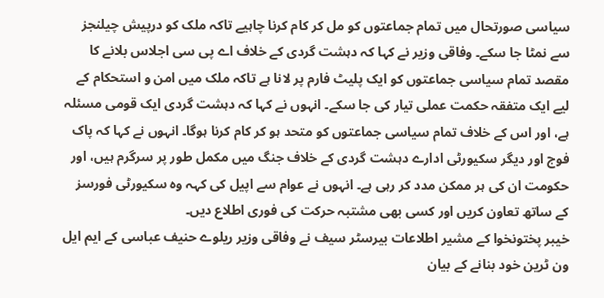سیاسی صورتحال میں تمام جماعتوں کو مل کر کام کرنا چاہیے تاکہ ملک کو درپیش چیلنجز سے نمٹا جا سکے۔ وفاقی وزیر نے کہا کہ دہشت گردی کے خلاف اے پی سی اجلاس بلانے کا مقصد تمام سیاسی جماعتوں کو ایک پلیٹ فارم پر لانا ہے تاکہ ملک میں امن و استحکام کے لیے ایک متفقہ حکمت عملی تیار کی جا سکے۔ انہوں نے کہا کہ دہشت گردی ایک قومی مسئلہ ہے، اور اس کے خلاف تمام سیاسی جماعتوں کو متحد ہو کر کام کرنا ہوگا۔ انہوں نے کہا کہ پاک فوج اور دیگر سکیورٹی ادارے دہشت گردی کے خلاف جنگ میں مکمل طور پر سرگرم ہیں، اور حکومت ان کی ہر ممکن مدد کر رہی ہے۔ انہوں نے عوام سے اپیل کی کہہ وہ سکیورٹی فورسز کے ساتھ تعاون کریں اور کسی بھی مشتبہ حرکت کی فوری اطلاع دیں۔
خیبر پختونخوا کے مشیر اطلاعات بیرسٹر سیف نے وفاقی وزیر ریلوے حنیف عباسی کے ایم ایل ون ٹرین خود بنانے کے بیان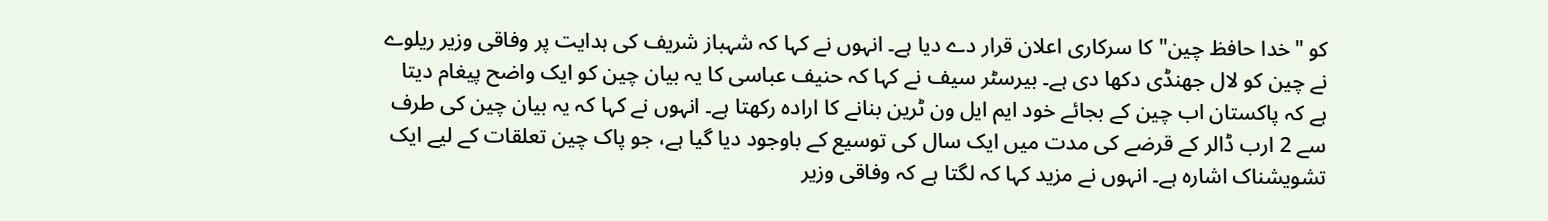کو "خدا حافظ چین" کا سرکاری اعلان قرار دے دیا ہے۔ انہوں نے کہا کہ شہباز شریف کی ہدایت پر وفاقی وزیر ریلوے نے چین کو لال جھنڈی دکھا دی ہے۔ بیرسٹر سیف نے کہا کہ حنیف عباسی کا یہ بیان چین کو ایک واضح پیغام دیتا ہے کہ پاکستان اب چین کے بجائے خود ایم ایل ون ٹرین بنانے کا ارادہ رکھتا ہے۔ انہوں نے کہا کہ یہ بیان چین کی طرف سے 2 ارب ڈالر کے قرضے کی مدت میں ایک سال کی توسیع کے باوجود دیا گیا ہے، جو پاک چین تعلقات کے لیے ایک تشویشناک اشارہ ہے۔ انہوں نے مزید کہا کہ لگتا ہے کہ وفاقی وزیر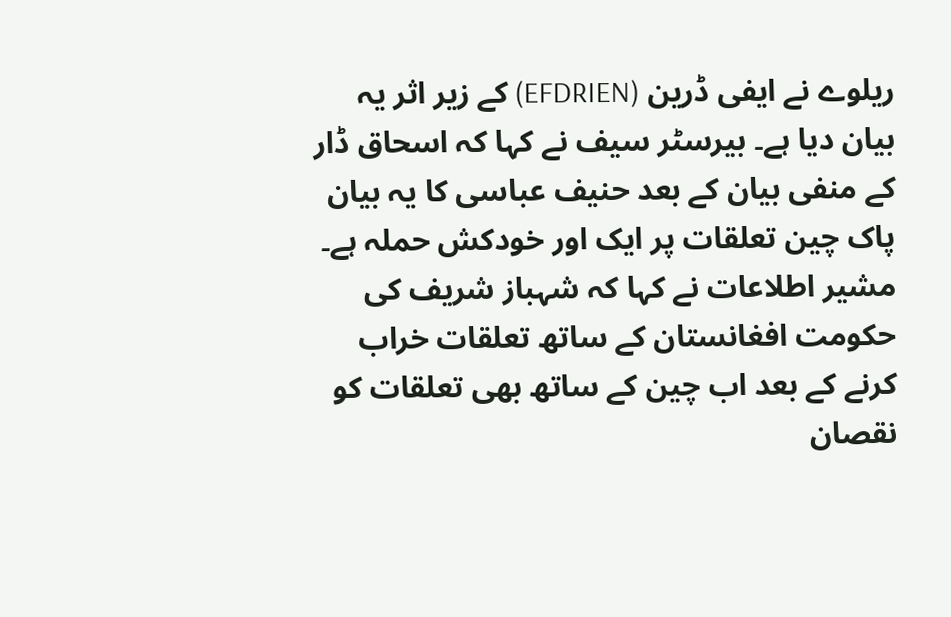ریلوے نے ایفی ڈرین (EFDRIEN) کے زیر اثر یہ بیان دیا ہے۔ بیرسٹر سیف نے کہا کہ اسحاق ڈار کے منفی بیان کے بعد حنیف عباسی کا یہ بیان پاک چین تعلقات پر ایک اور خودکش حملہ ہے۔ مشیر اطلاعات نے کہا کہ شہباز شریف کی حکومت افغانستان کے ساتھ تعلقات خراب کرنے کے بعد اب چین کے ساتھ بھی تعلقات کو نقصان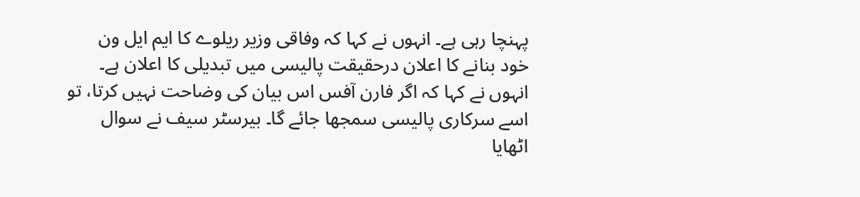پہنچا رہی ہے۔ انہوں نے کہا کہ وفاقی وزیر ریلوے کا ایم ایل ون خود بنانے کا اعلان درحقیقت پالیسی میں تبدیلی کا اعلان ہے۔ انہوں نے کہا کہ اگر فارن آفس اس بیان کی وضاحت نہیں کرتا، تو اسے سرکاری پالیسی سمجھا جائے گا۔ بیرسٹر سیف نے سوال اٹھایا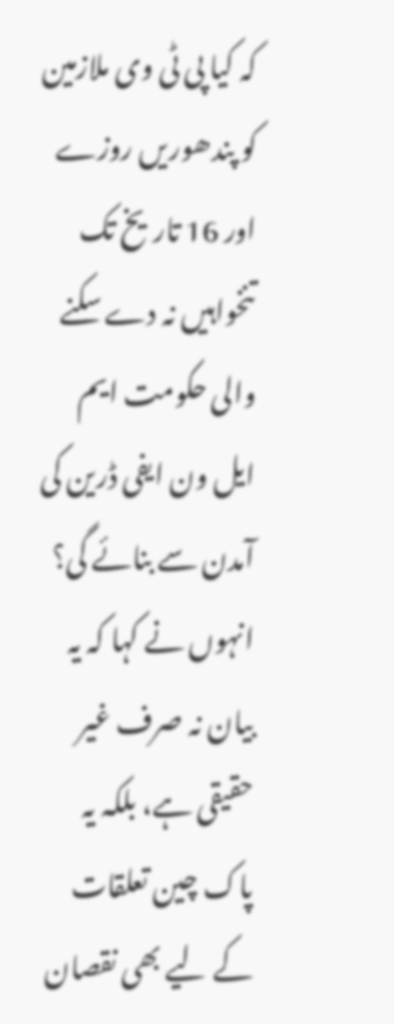کہ کیا پی ٹی وی ملازمین کو پندھوریں روزے اور 16 تاریخ تک تنخواہیں نہ دے سکنے والی حکومت ایم ایل ون ایفی ڈرین کی آمدن سے بنائے گی؟ انہوں نے کہا کہ یہ بیان نہ صرف غیر حقیقی ہے، بلکہ یہ پاک چین تعلقات کے لیے بھی نقصان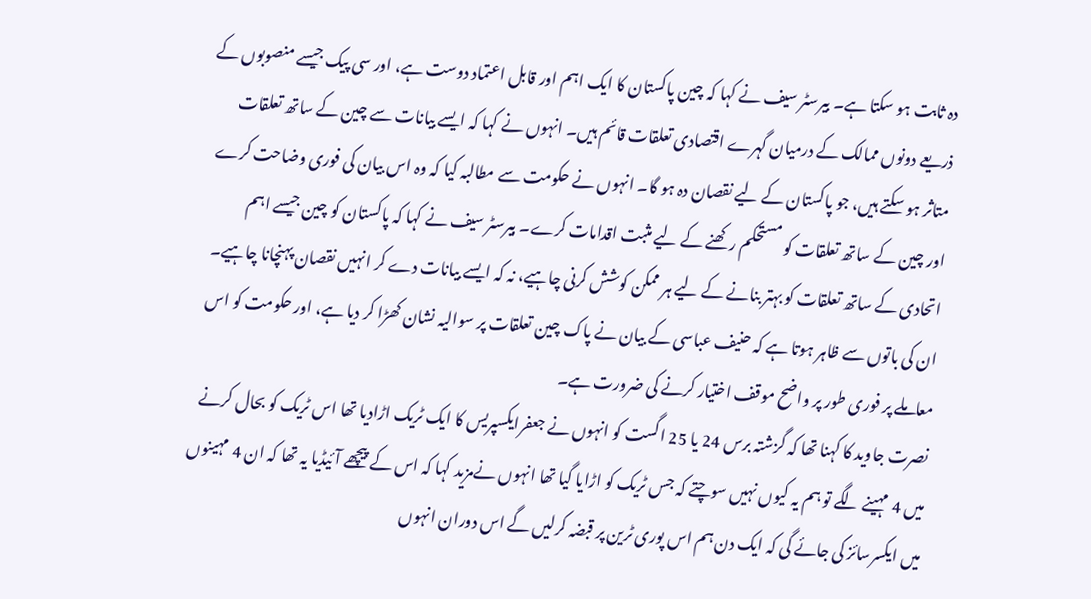دہ ثابت ہو سکتا ہے۔ بیرسٹر سیف نے کہا کہ چین پاکستان کا ایک اہم اور قابل اعتماد دوست ہے، اور سی پیک جیسے منصوبوں کے ذریعے دونوں ممالک کے درمیان گہرے اقتصادی تعلقات قائم ہیں۔ انہوں نے کہا کہ ایسے بیانات سے چین کے ساتھ تعلقات متاثر ہو سکتے ہیں، جو پاکستان کے لیے نقصان دہ ہو گا۔ انہوں نے حکومت سے مطالبہ کیا کہ وہ اس بیان کی فوری وضاحت کرے اور چین کے ساتھ تعلقات کو مستحکم رکھنے کے لیے مثبت اقدامات کرے۔ بیرسٹر سیف نے کہا کہ پاکستان کو چین جیسے اہم اتحادی کے ساتھ تعلقات کو بہتر بنانے کے لیے ہر ممکن کوشش کرنی چاہیے، نہ کہ ایسے بیانات دے کر انہیں نقصان پہنچانا چاہیے۔ ان کی باتوں سے ظاہر ہوتا ہے کہ حنیف عباسی کے بیان نے پاک چین تعلقات پر سوالیہ نشان کھڑا کر دیا ہے، اور حکومت کو اس معاملے پر فوری طور پر واضح موقف اختیار کرنے کی ضرورت ہے۔
نصرت جاوید کا کہنا تھا کہ گزشتہ برس 24 یا 25 اگست کو انہوں نے جعفرایکسپریس کا ایک ٹریک اڑادیا تھا اس ٹریک کو بحال کرنے میں 4 مہینے لگے تو ہم یہ کیوں نہیں سوچتے کہ جس ٹریک کو اڑایا گیا تھا انہوں نےمزید کہا کہ اس کے پیچھے آئیڈیا یہ تھا کہ ان 4 مہینوں میں ایکسرسائز کی جائے گی کہ ایک دن ہم اس پوری ٹرین پر قبضہ کرلیں گے اس دوران انہوں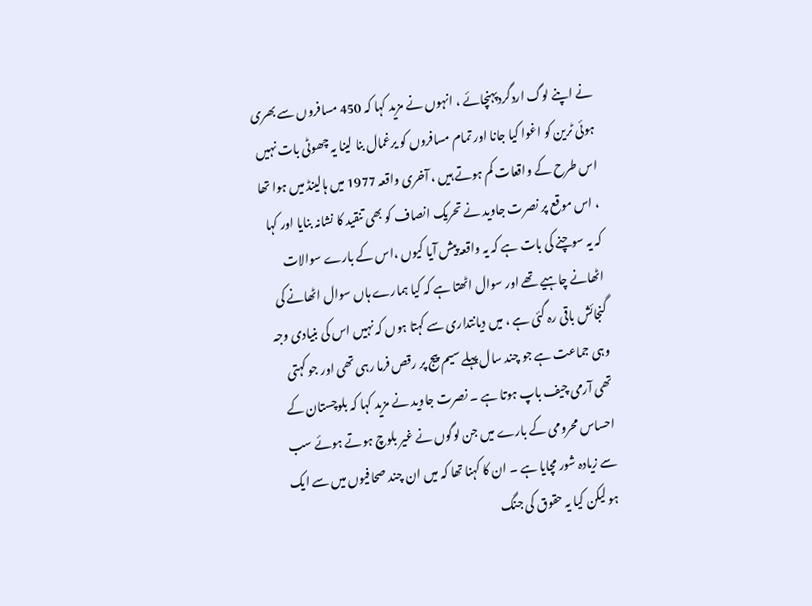نے اپنے لوگ اردگردپہنچائے ، انہوں نے مزید کہا کہ 450 مسافروں سے بھری ہوئی ٹرین کو اغوا کیا جانا اور تمام مسافروں کو یرغمال بنا لینا یہ چھوٹی بات نہیں اس طرح کے واقعات کم ہوتے ہیں ، آخری واقعہ 1977 میں ہالینڈ میں ہوا تھا ، اس موقع پر نصرت جاوید نے تحریک انصاف کو بھی تنقید کا نشانہ بنایا اور کہا کہ یہ سوچنے کی بات ہے کہ یہ واقعہ پیش آیا کیوں ،اس کے بارے سوالات اٹھانے چاہیے تھے اور سوال اٹھتا ہے کہ کیا ہمارے ہاں سوال اٹھانے کی گنجائش باقی رہ گئی ہے ، میں دیانتداری سے کہتا ہوں کہ نہیں اس کی بنیادی وجہ وہی جماعت ہے جو چند سال پہلے سیم پیج پر رقص فرما رہی تھی اور جو کہتی تھی آرمی چیف باپ ہوتا ہے ۔ نصرت جاوید نے مزید کہا کہ بلوچستان کے احساس محرومی کے بارے میں جن لوگوں نے غیر بلوچ ہوتے ہوئے سب سے زیادہ شور مچایا ہے ۔ ان کا کہنا تھا کہ میں ان چند صحافیوں میں سے ایک ہو لیکن کیا یہ حقوق کی جنگ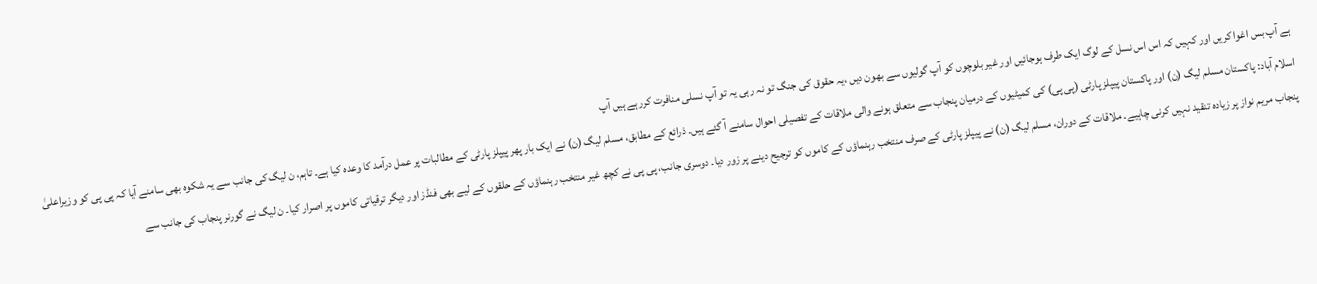ہے آپ بس اغوا کریں اور کہیں کہ اس اس نسل کے لوگ ایک طرف ہوجائیں اور غیر بلوچوں کو آپ گولیوں سے بھون دیں ،یہ حقوق کی جنگ تو نہ رہی یہ تو آپ نسلی منافرت کررہے ہیں آپ
اسلام آباد: پاکستان مسلم لیگ (ن) اور پاکستان پیپلز پارٹی (پی پی) کی کمیٹیوں کے درمیان پنجاب سے متعلق ہونے والی ملاقات کے تفصیلی احوال سامنے آ گئے ہیں۔ ذرائع کے مطابق، مسلم لیگ (ن) نے ایک بار پھر پیپلز پارٹی کے مطالبات پر عمل درآمد کا وعدہ کیا ہے۔ تاہم، ن لیگ کی جانب سے یہ شکوہ بھی سامنے آیا کہ پی پی کو وزیراعلیٰ پنجاب مریم نواز پر زیادہ تنقید نہیں کرنی چاہیے۔ ملاقات کے دوران، مسلم لیگ (ن) نے پیپلز پارٹی کے صرف منتخب رہنماؤں کے کاموں کو ترجیح دینے پر زور دیا۔ دوسری جانب، پی پی نے کچھ غیر منتخب رہنماؤں کے حلقوں کے لیے بھی فنڈز اور دیگر ترقیاتی کاموں پر اصرار کیا۔ ن لیگ نے گورنر پنجاب کی جانب سے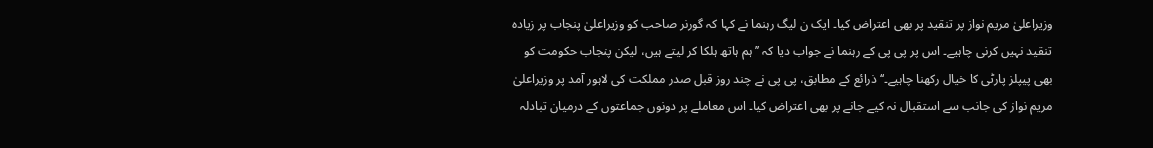وزیراعلیٰ مریم نواز پر تنقید پر بھی اعتراض کیا۔ ایک ن لیگ رہنما نے کہا کہ گورنر صاحب کو وزیراعلیٰ پنجاب پر زیادہ تنقید نہیں کرنی چاہیے۔ اس پر پی پی کے رہنما نے جواب دیا کہ ’’ہم ہاتھ ہلکا کر لیتے ہیں، لیکن پنجاب حکومت کو بھی پیپلز پارٹی کا خیال رکھنا چاہیے۔‘‘ ذرائع کے مطابق، پی پی نے چند روز قبل صدر مملکت کی لاہور آمد پر وزیراعلیٰ مریم نواز کی جانب سے استقبال نہ کیے جانے پر بھی اعتراض کیا۔ اس معاملے پر دونوں جماعتوں کے درمیان تبادلہ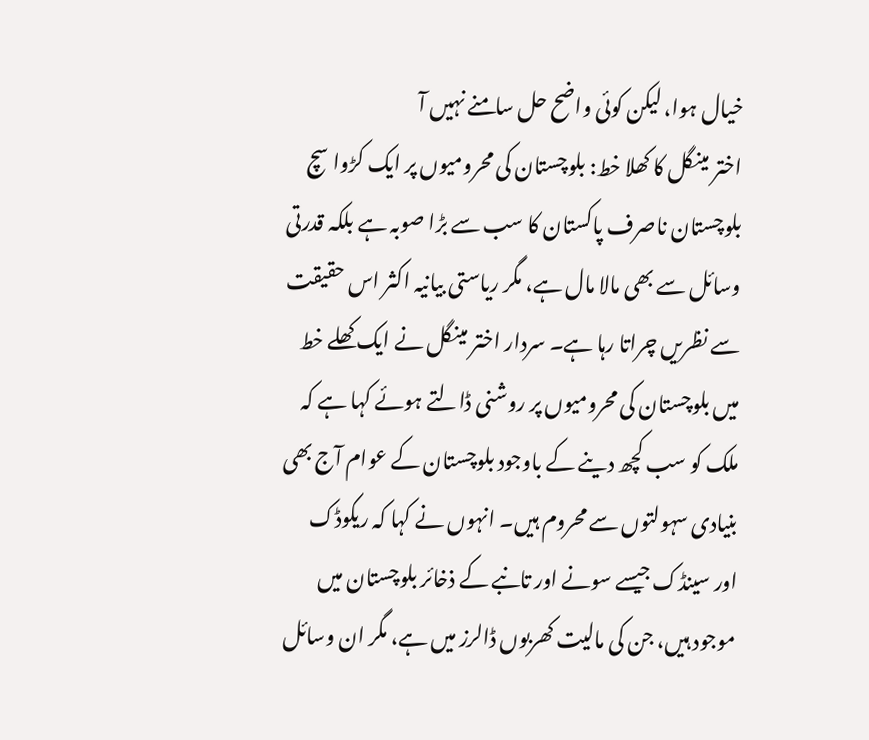خیال ہوا، لیکن کوئی واضح حل سامنے نہیں آ
اختر مینگل کا کھلا خط: بلوچستان کی محرومیوں پر ایک کڑوا سچ بلوچستان ناصرف پاکستان کا سب سے بڑا صوبہ ہے بلکہ قدرتی وسائل سے بھی مالا مال ہے، مگر ریاستی بیانیہ اکثر اس حقیقت سے نظریں چراتا رہا ہے۔ سردار اختر مینگل نے ایک کھلے خط میں بلوچستان کی محرومیوں پر روشنی ڈالتے ہوئے کہا ہے کہ ملک کو سب کچھ دینے کے باوجود بلوچستان کے عوام آج بھی بنیادی سہولتوں سے محروم ہیں۔ انہوں نے کہا کہ ریکوڈک اور سینڈک جیسے سونے اور تانبے کے ذخائر بلوچستان میں موجود ہیں، جن کی مالیت کھربوں ڈالرز میں ہے، مگر ان وسائل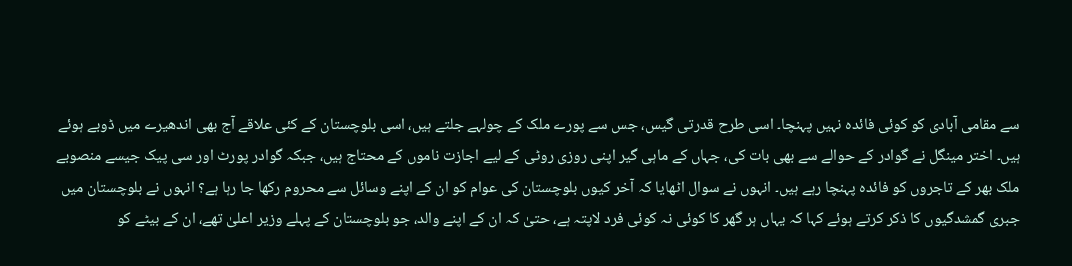سے مقامی آبادی کو کوئی فائدہ نہیں پہنچا۔ اسی طرح قدرتی گیس، جس سے پورے ملک کے چولہے جلتے ہیں، اسی بلوچستان کے کئی علاقے آج بھی اندھیرے میں ڈوبے ہوئے ہیں۔ اختر مینگل نے گوادر کے حوالے سے بھی بات کی، جہاں کے ماہی گیر اپنی روزی روٹی کے لیے اجازت ناموں کے محتاج ہیں، جبکہ گوادر پورٹ اور سی پیک جیسے منصوبے ملک بھر کے تاجروں کو فائدہ پہنچا رہے ہیں۔ انہوں نے سوال اٹھایا کہ آخر کیوں بلوچستان کی عوام کو ان کے اپنے وسائل سے محروم رکھا جا رہا ہے؟ انہوں نے بلوچستان میں جبری گمشدگیوں کا ذکر کرتے ہوئے کہا کہ یہاں ہر گھر کا کوئی نہ کوئی فرد لاپتہ ہے، حتیٰ کہ ان کے اپنے والد، جو بلوچستان کے پہلے وزیر اعلیٰ تھے، ان کے بیٹے کو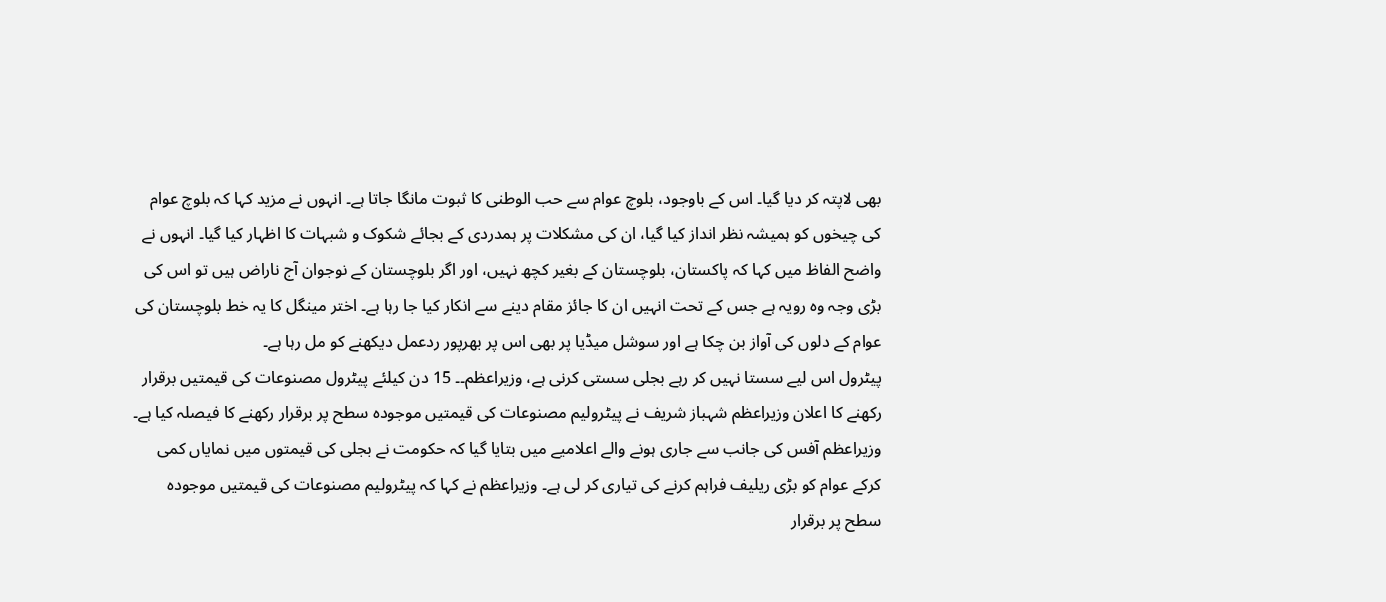بھی لاپتہ کر دیا گیا۔ اس کے باوجود، بلوچ عوام سے حب الوطنی کا ثبوت مانگا جاتا ہے۔ انہوں نے مزید کہا کہ بلوچ عوام کی چیخوں کو ہمیشہ نظر انداز کیا گیا، ان کی مشکلات پر ہمدردی کے بجائے شکوک و شبہات کا اظہار کیا گیا۔ انہوں نے واضح الفاظ میں کہا کہ پاکستان، بلوچستان کے بغیر کچھ نہیں، اور اگر بلوچستان کے نوجوان آج ناراض ہیں تو اس کی بڑی وجہ وہ رویہ ہے جس کے تحت انہیں ان کا جائز مقام دینے سے انکار کیا جا رہا ہے۔ اختر مینگل کا یہ خط بلوچستان کی عوام کے دلوں کی آواز بن چکا ہے اور سوشل میڈیا پر بھی اس پر بھرپور ردعمل دیکھنے کو مل رہا ہے۔
پیٹرول اس لیے سستا نہیں کر رہے بجلی سستی کرنی ہے، وزیراعظم۔۔ 15 دن کیلئے پیٹرول مصنوعات کی قیمتیں برقرار رکھنے کا اعلان وزیراعظم شہباز شریف نے پیٹرولیم مصنوعات کی قیمتیں موجودہ سطح پر برقرار رکھنے کا فیصلہ کیا ہے۔ وزیراعظم آفس کی جانب سے جاری ہونے والے اعلامیے میں بتایا گیا کہ حکومت نے بجلی کی قیمتوں میں نمایاں کمی کرکے عوام کو بڑی ریلیف فراہم کرنے کی تیاری کر لی ہے۔ وزیراعظم نے کہا کہ پیٹرولیم مصنوعات کی قیمتیں موجودہ سطح پر برقرار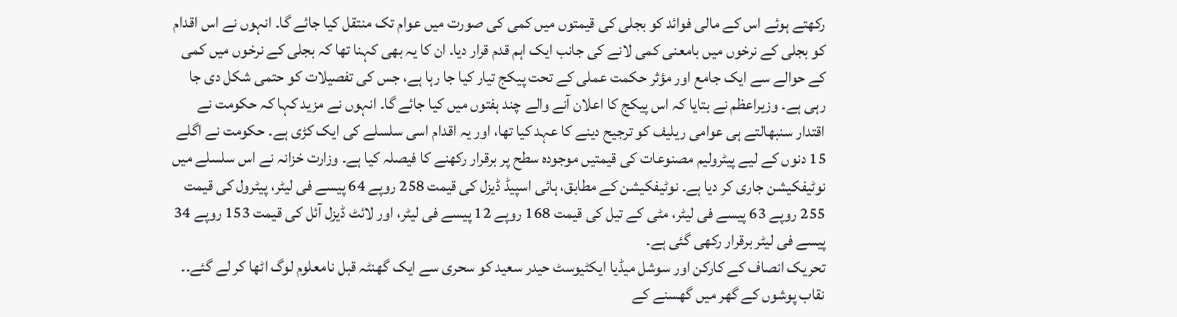رکھتے ہوئے اس کے مالی فوائد کو بجلی کی قیمتوں میں کمی کی صورت میں عوام تک منتقل کیا جائے گا۔ انہوں نے اس اقدام کو بجلی کے نرخوں میں بامعنی کمی لانے کی جانب ایک اہم قدم قرار دیا۔ ان کا یہ بھی کہنا تھا کہ بجلی کے نرخوں میں کمی کے حوالے سے ایک جامع اور مؤثر حکمت عملی کے تحت پیکج تیار کیا جا رہا ہے، جس کی تفصیلات کو حتمی شکل دی جا رہی ہے۔ وزیراعظم نے بتایا کہ اس پیکج کا اعلان آنے والے چند ہفتوں میں کیا جائے گا۔ انہوں نے مزید کہا کہ حکومت نے اقتدار سنبھالتے ہی عوامی ریلیف کو ترجیح دینے کا عہد کیا تھا، اور یہ اقدام اسی سلسلے کی ایک کڑی ہے۔ حکومت نے اگلے 15 دنوں کے لیے پیٹرولیم مصنوعات کی قیمتیں موجودہ سطح پر برقرار رکھنے کا فیصلہ کیا ہے۔ وزارت خزانہ نے اس سلسلے میں نوٹیفکیشن جاری کر دیا ہے۔ نوٹیفکیشن کے مطابق، ہائی اسپیڈ ڈیزل کی قیمت 258 روپے 64 پیسے فی لیٹر، پیٹرول کی قیمت 255 روپے 63 پیسے فی لیٹر، مٹی کے تیل کی قیمت 168 روپے 12 پیسے فی لیٹر، اور لائٹ ڈیزل آئل کی قیمت 153 روپے 34 پیسے فی لیٹر برقرار رکھی گئی ہے۔
تحریک انصاف کے کارکن اور سوشل میڈیا ایکٹیوسٹ حیدر سعید کو سحری سے ایک گھنٹہ قبل نامعلوم لوگ اٹھا کر لے گئے۔۔ نقاب پوشوں کے گھر میں گھسنے کے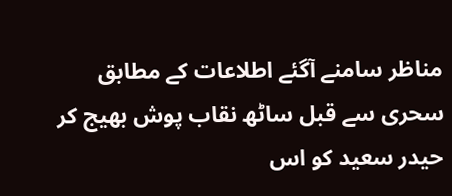مناظر سامنے آگئے اطلاعات کے مطابق سحری سے قبل ساٹھ نقاب پوش بھیج کر حیدر سعید کو اس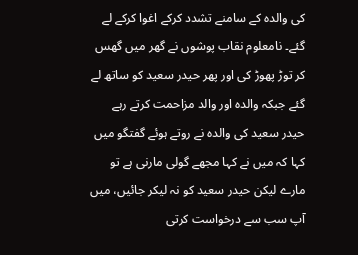کی والدہ کے سامنے تشدد کرکے اغوا کرکے لے گئے۔ نامعلوم نقاب پوشوں نے گھر میں گھس کر توڑ پھوڑ کی اور پھر حیدر سعید کو ساتھ لے گئے جبکہ والدہ اور والد مزاحمت کرتے رہے حیدر سعید کی والدہ نے روتے ہوئے گفتگو میں کہا کہ میں نے کہا مجھے گولی مارنی ہے تو مارے لیکن حیدر سعید کو نہ لیکر جائیں، میں آپ سب سے درخواست کرتی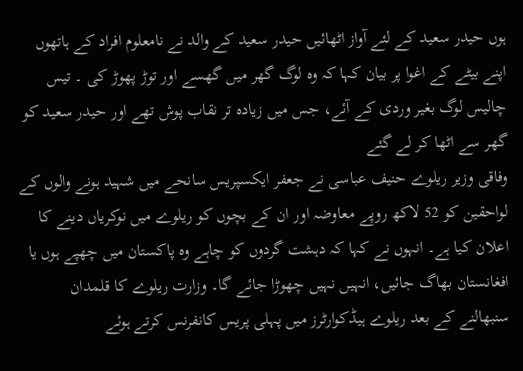ہوں حیدر سعید کے لئے آواز اٹھائیں حیدر سعید کے والد نے نامعلوم افراد کے ہاتھوں اپنے بیٹے کے اغوا پر بیان کہا کہ وہ لوگ گھر میں گھسے اور توڑ پھوڑ کی ۔ تیس چالیس لوگ بغیر وردی کے آئے، جس میں زیادہ تر نقاب پوش تھے اور حیدر سعید کو گھر سے اٹھا کر لے گئے
وفاقی وزیر ریلوے حنیف عباسی نے جعفر ایکسپریس سانحے میں شہید ہونے والوں کے لواحقین کو 52 لاکھ روپے معاوضہ اور ان کے بچوں کو ریلوے میں نوکریاں دینے کا اعلان کیا ہے۔ انہوں نے کہا کہ دہشت گردوں کو چاہے وہ پاکستان میں چھپے ہوں یا افغانستان بھاگ جائیں، انہیں نہیں چھوڑا جائے گا۔ وزارت ریلوے کا قلمدان سنبھالنے کے بعد ریلوے ہیڈکوارٹرز میں پہلی پریس کانفرنس کرتے ہوئے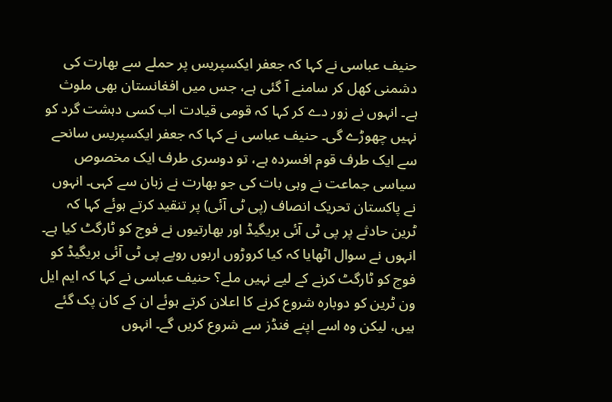حنیف عباسی نے کہا کہ جعفر ایکسپریس پر حملے سے بھارت کی دشمنی کھل کر سامنے آ گئی ہے، جس میں افغانستان بھی ملوث ہے۔ انہوں نے زور دے کر کہا کہ قومی قیادت اب کسی دہشت گرد کو نہیں چھوڑے گی۔ حنیف عباسی نے کہا کہ جعفر ایکسپریس سانحے سے ایک طرف قوم افسردہ ہے، تو دوسری طرف ایک مخصوص سیاسی جماعت نے وہی بات کی جو بھارت نے زبان سے کہی۔ انہوں نے پاکستان تحریک انصاف (پی ٹی آئی) پر تنقید کرتے ہوئے کہا کہ ٹرین حادثے پر پی ٹی آئی بریگیڈ اور بھارتیوں نے فوج کو ٹارگٹ کیا ہے۔ انہوں نے سوال اٹھایا کہ کیا کروڑوں اربوں روپے پی ٹی آئی بریگیڈ کو فوج کو ٹارگٹ کرنے کے لیے نہیں ملے؟ حنیف عباسی نے کہا کہ ایم ایل ون ٹرین کو دوبارہ شروع کرنے کا اعلان کرتے ہوئے ان کے کان پک گئے ہیں، لیکن وہ اسے اپنے فنڈز سے شروع کریں گے۔ انہوں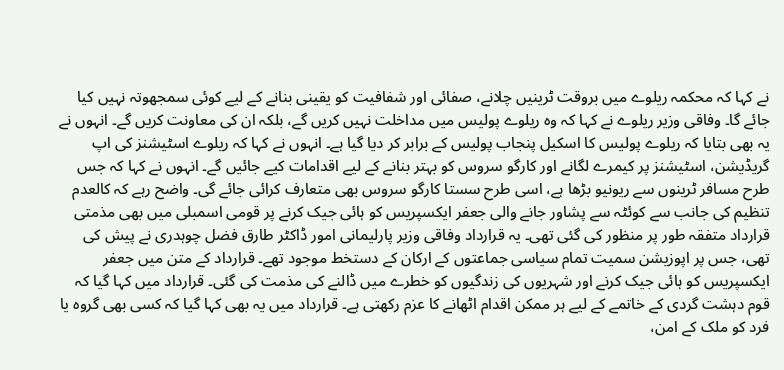نے کہا کہ محکمہ ریلوے میں بروقت ٹرینیں چلانے، صفائی اور شفافیت کو یقینی بنانے کے لیے کوئی سمجھوتہ نہیں کیا جائے گا۔ وفاقی وزیر ریلوے نے کہا کہ وہ ریلوے پولیس میں مداخلت نہیں کریں گے، بلکہ ان کی معاونت کریں گے۔ انہوں نے یہ بھی بتایا کہ ریلوے پولیس کا اسکیل پنجاب پولیس کے برابر کر دیا گیا ہے۔ انہوں نے کہا کہ ریلوے اسٹیشنز کی اپ گریڈیشن، اسٹیشنز پر کیمرے لگانے اور کارگو سروس کو بہتر بنانے کے لیے اقدامات کیے جائیں گے۔ انہوں نے کہا کہ جس طرح مسافر ٹرینوں سے ریونیو بڑھا ہے، اسی طرح سستا کارگو سروس بھی متعارف کرائی جائے گی۔ واضح رہے کہ کالعدم تنظیم کی جانب سے کوئٹہ سے پشاور جانے والی جعفر ایکسپریس کو ہائی جیک کرنے پر قومی اسمبلی میں بھی مذمتی قرارداد متفقہ طور پر منظور کی گئی تھی۔ یہ قرارداد وفاقی وزیر پارلیمانی امور ڈاکٹر طارق فضل چوہدری نے پیش کی تھی، جس پر اپوزیشن سمیت تمام سیاسی جماعتوں کے ارکان کے دستخط موجود تھے۔ قرارداد کے متن میں جعفر ایکسپریس کو ہائی جیک کرنے اور شہریوں کی زندگیوں کو خطرے میں ڈالنے کی مذمت کی گئی۔ قرارداد میں کہا گیا کہ قوم دہشت گردی کے خاتمے کے لیے ہر ممکن اقدام اٹھانے کا عزم رکھتی ہے۔ قرارداد میں یہ بھی کہا گیا کہ کسی بھی گروہ یا فرد کو ملک کے امن،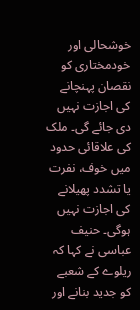خوشحالی اور خودمختاری کو نقصان پہنچانے کی اجازت نہیں دی جائے گی۔ ملک کی علاقائی حدود میں خوف، نفرت یا تشدد پھیلانے کی اجازت نہیں ہوگی۔ حنیف عباسی نے کہا کہ ریلوے کے شعبے کو جدید بنانے اور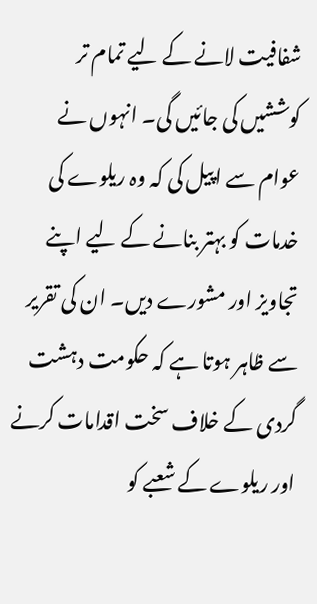شفافیت لانے کے لیے تمام تر کوششیں کی جائیں گی۔ انہوں نے عوام سے اپیل کی کہ وہ ریلوے کی خدمات کو بہتر بنانے کے لیے اپنے تجاویز اور مشورے دیں۔ ان کی تقریر سے ظاہر ہوتا ہے کہ حکومت دہشت گردی کے خلاف سخت اقدامات کرنے اور ریلوے کے شعبے کو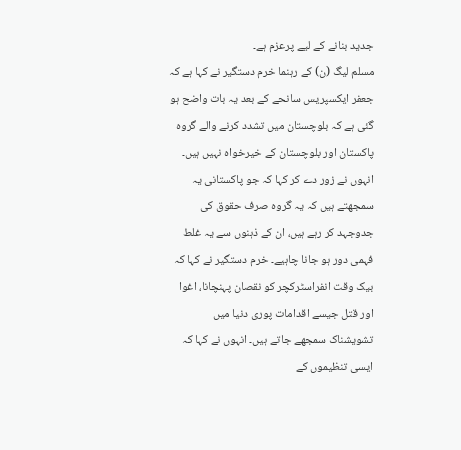جدید بنانے کے لیے پرعزم ہے۔
مسلم لیگ (ن) کے رہنما خرم دستگیر نے کہا ہے کہ جعفر ایکسپریس سانحے کے بعد یہ بات واضح ہو گئی ہے کہ بلوچستان میں تشدد کرنے والے گروہ پاکستان اور بلوچستان کے خیرخواہ نہیں ہیں۔ انہوں نے زور دے کر کہا کہ جو پاکستانی یہ سمجھتے ہیں کہ یہ گروہ صرف حقوق کی جدوجہد کر رہے ہیں، ان کے ذہنوں سے یہ غلط فہمی دور ہو جانا چاہیے۔ خرم دستگیر نے کہا کہ بیک وقت انفراسٹرکچر کو نقصان پہنچانا، اغوا اور قتل جیسے اقدامات پوری دنیا میں تشویشناک سمجھے جاتے ہیں۔ انہوں نے کہا کہ ایسی تنظیموں کے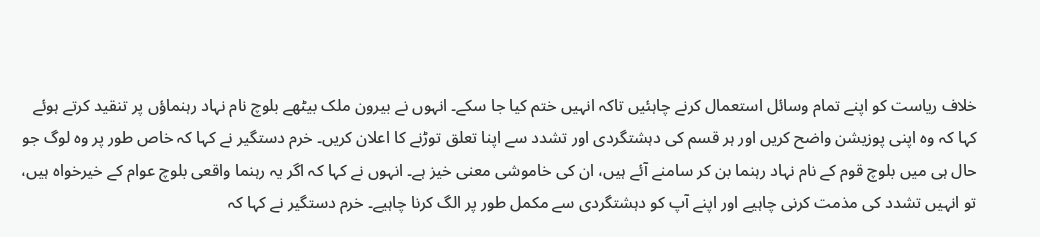خلاف ریاست کو اپنے تمام وسائل استعمال کرنے چاہئیں تاکہ انہیں ختم کیا جا سکے۔ انہوں نے بیرون ملک بیٹھے بلوچ نام نہاد رہنماؤں پر تنقید کرتے ہوئے کہا کہ وہ اپنی پوزیشن واضح کریں اور ہر قسم کی دہشتگردی اور تشدد سے اپنا تعلق توڑنے کا اعلان کریں۔ خرم دستگیر نے کہا کہ خاص طور پر وہ لوگ جو حال ہی میں بلوچ قوم کے نام نہاد رہنما بن کر سامنے آئے ہیں، ان کی خاموشی معنی خیز ہے۔ انہوں نے کہا کہ اگر یہ رہنما واقعی بلوچ عوام کے خیرخواہ ہیں، تو انہیں تشدد کی مذمت کرنی چاہیے اور اپنے آپ کو دہشتگردی سے مکمل طور پر الگ کرنا چاہیے۔ خرم دستگیر نے کہا کہ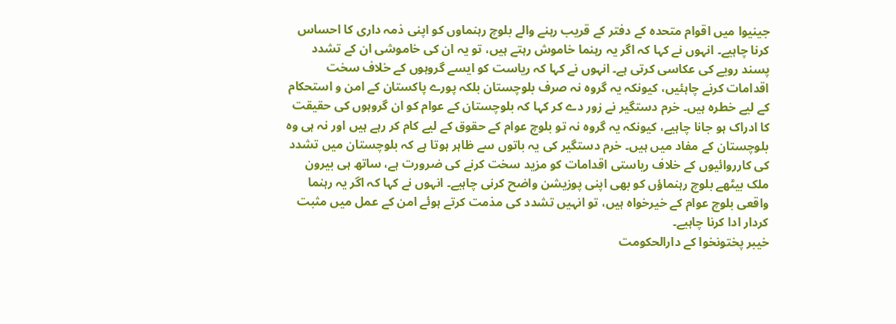جینیوا میں اقوام متحدہ کے دفتر کے قریب رہنے والے بلوچ رہنماوں کو اپنی ذمہ داری کا احساس کرنا چاہیے۔ انہوں نے کہا کہ اگر یہ رہنما خاموش رہتے ہیں، تو یہ ان کی خاموشی ان کے تشدد پسند رویے کی عکاسی کرتی ہے۔ انہوں نے کہا کہ ریاست کو ایسے گروہوں کے خلاف سخت اقدامات کرنے چاہئیں، کیونکہ یہ گروہ نہ صرف بلوچستان بلکہ پورے پاکستان کے امن و استحکام کے لیے خطرہ ہیں۔ خرم دستگیر نے زور دے کر کہا کہ بلوچستان کے عوام کو ان گروہوں کی حقیقت کا ادراک ہو جانا چاہیے، کیونکہ یہ گروہ نہ تو بلوچ عوام کے حقوق کے لیے کام کر رہے ہیں اور نہ ہی وہ بلوچستان کے مفاد میں ہیں۔ خرم دستگیر کی یہ باتوں سے ظاہر ہوتا ہے کہ بلوچستان میں تشدد کی کارروائیوں کے خلاف ریاستی اقدامات کو مزید سخت کرنے کی ضرورت ہے، ساتھ ہی بیرون ملک بیٹھے بلوچ رہنماؤں کو بھی اپنی پوزیشن واضح کرنی چاہیے۔ انہوں نے کہا کہ اگر یہ رہنما واقعی بلوچ عوام کے خیرخواہ ہیں، تو انہیں تشدد کی مذمت کرتے ہوئے امن کے عمل میں مثبت کردار ادا کرنا چاہیے۔
خیبر پختونخوا کے دارالحکومت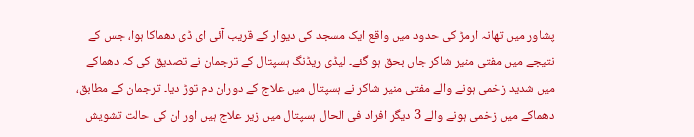پشاور میں تھانہ ارمڑ کی حدود میں واقع ایک مسجد کی دیوار کے قریب آئی ای ڈی دھماکا ہوا، جس کے نتیجے میں مفتی منیر شاکر جاں بحق ہو گئے۔ لیڈی ریڈنگ ہسپتال کے ترجمان نے تصدیق کی کہ دھماکے میں شدید زخمی ہونے والے مفتی منیر شاکر نے ہسپتال میں علاج کے دوران دم توڑ دیا۔ ترجمان کے مطابق، دھماکے میں زخمی ہونے والے 3 دیگر افراد فی الحال ہسپتال میں زیر علاج ہیں اور ان کی حالت تشویش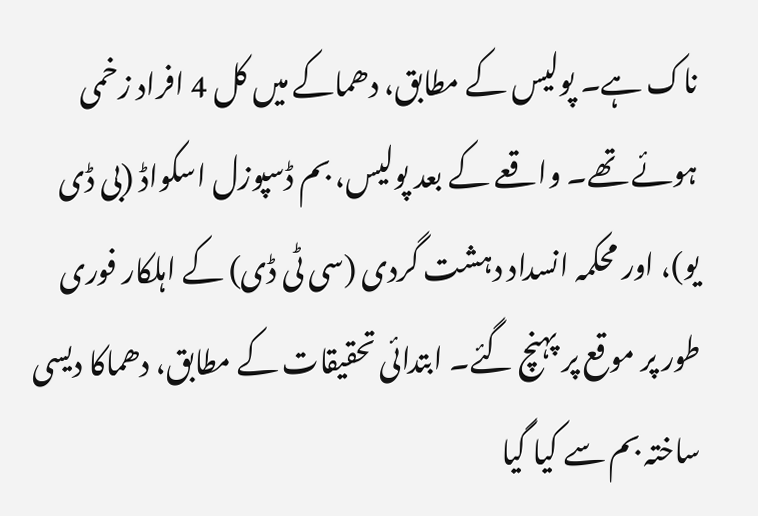ناک ہے۔ پولیس کے مطابق، دھماکے میں کل 4 افراد زخمی ہوئے تھے۔ واقعے کے بعد پولیس، بم ڈسپوزل اسکواڈ (بی ڈی یو)، اور محکمہ انسداد دہشت گردی (سی ٹی ڈی) کے اہلکار فوری طور پر موقع پر پہنچ گئے۔ ابتدائی تحقیقات کے مطابق، دھماکا دیسی ساختہ بم سے کیا گیا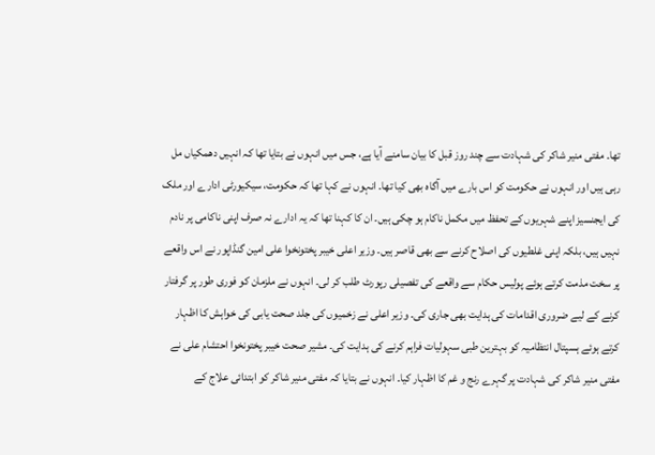تھا۔ مفتی منیر شاکر کی شہادت سے چند روز قبل کا بیان سامنے آیا ہے، جس میں انہوں نے بتایا تھا کہ انہیں دھمکیاں مل رہی ہیں اور انہوں نے حکومت کو اس بارے میں آگاہ بھی کیا تھا۔ انہوں نے کہا تھا کہ حکومت، سیکیورٹی ادارے اور ملک کی ایجنسیز اپنے شہریوں کے تحفظ میں مکمل ناکام ہو چکی ہیں۔ ان کا کہنا تھا کہ یہ ادارے نہ صرف اپنی ناکامی پر نادم نہیں ہیں، بلکہ اپنی غلطیوں کی اصلاح کرنے سے بھی قاصر ہیں۔ وزیر اعلی خیبر پختونخوا علی امین گنڈاپور نے اس واقعے پر سخت مذمت کرتے ہوئے پولیس حکام سے واقعے کی تفصیلی رپورٹ طلب کر لی۔ انہوں نے ملزمان کو فوری طور پر گرفتار کرنے کے لیے ضروری اقدامات کی ہدایت بھی جاری کی۔ وزیر اعلی نے زخمیوں کی جلد صحت یابی کی خواہش کا اظہار کرتے ہوئے ہسپتال انتظامیہ کو بہترین طبی سہولیات فراہم کرنے کی ہدایت کی۔ مشیر صحت خیبر پختونخوا احتشام علی نے مفتی منیر شاکر کی شہادت پر گہرے رنج و غم کا اظہار کیا۔ انہوں نے بتایا کہ مفتی منیر شاکر کو ابتدائی علاج کے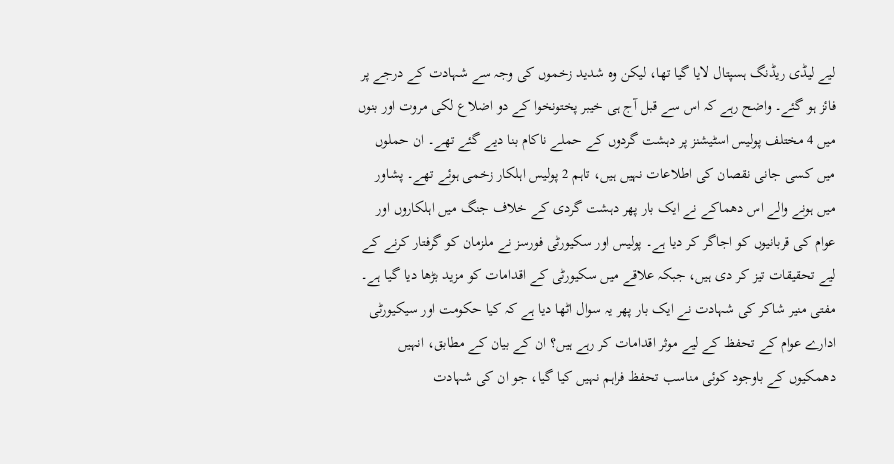لیے لیڈی ریڈنگ ہسپتال لایا گیا تھا، لیکن وہ شدید زخموں کی وجہ سے شہادت کے درجے پر فائز ہو گئے۔ واضح رہے کہ اس سے قبل آج ہی خیبر پختونخوا کے دو اضلاع لکی مروت اور بنوں میں 4 مختلف پولیس اسٹیشنز پر دہشت گردوں کے حملے ناکام بنا دیے گئے تھے۔ ان حملوں میں کسی جانی نقصان کی اطلاعات نہیں ہیں، تاہم 2 پولیس اہلکار زخمی ہوئے تھے۔ پشاور میں ہونے والے اس دھماکے نے ایک بار پھر دہشت گردی کے خلاف جنگ میں اہلکاروں اور عوام کی قربانیوں کو اجاگر کر دیا ہے۔ پولیس اور سکیورٹی فورسز نے ملزمان کو گرفتار کرنے کے لیے تحقیقات تیز کر دی ہیں، جبکہ علاقے میں سکیورٹی کے اقدامات کو مزید بڑھا دیا گیا ہے۔ مفتی منیر شاکر کی شہادت نے ایک بار پھر یہ سوال اٹھا دیا ہے کہ کیا حکومت اور سیکیورٹی ادارے عوام کے تحفظ کے لیے موثر اقدامات کر رہے ہیں؟ ان کے بیان کے مطابق، انہیں دھمکیوں کے باوجود کوئی مناسب تحفظ فراہم نہیں کیا گیا، جو ان کی شہادت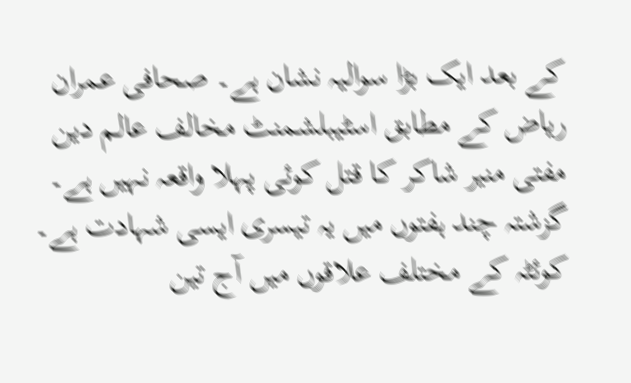کے بعد ایک بڑا سوالیہ نشان ہے۔ صحافی عمران ریاض کے مطابق اسٹیبلشمنٹ مخالف عالم دین مفتی منیر شاکر کا قتل کوئی پہلا واقعہ نہیں ہے۔ گزشتہ چند ہفتوں میں یہ تیسری ایسی شہادت ہے۔
کوئٹہ کے مختلف علاقوں میں آج تین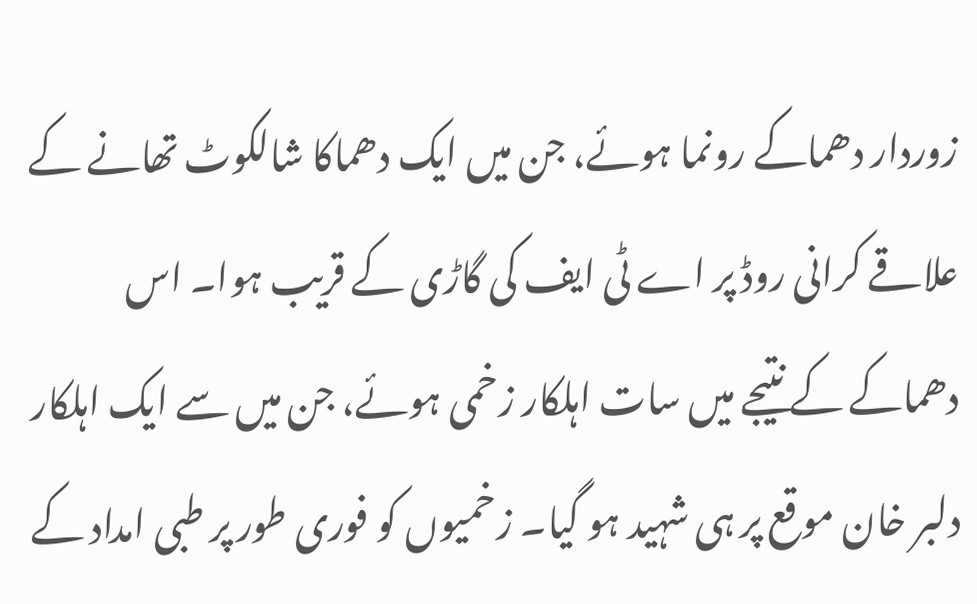زوردار دھماکے رونما ہوئے، جن میں ایک دھماکا شالکوٹ تھانے کے علاقے کرانی روڈ پر اے ٹی ایف کی گاڑی کے قریب ہوا۔ اس دھماکے کے نتیجے میں سات اہلکار زخمی ہوئے، جن میں سے ایک اہلکار دلبر خان موقع پر ہی شہید ہو گیا۔ زخمیوں کو فوری طور پر طبی امداد کے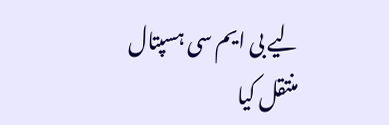لیے بی ایم سی ہسپتال منتقل کیا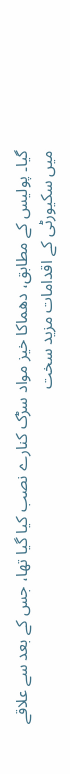گیا۔ پولیس کے مطابق، دھماکا خیز مواد سڑک کنارے نصب کیا گیا تھا، جس کے بعد سے علاقے میں سکیورٹی کے اقدامات مزید سخت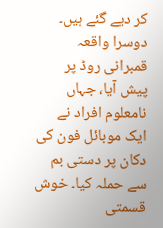کر دیے گئے ہیں۔ دوسرا واقعہ قمبرانی روڈ پر پیش آیا، جہاں نامعلوم افراد نے ایک موبائل فون کی دکان پر دستی بم سے حملہ کیا۔ خوش قسمتی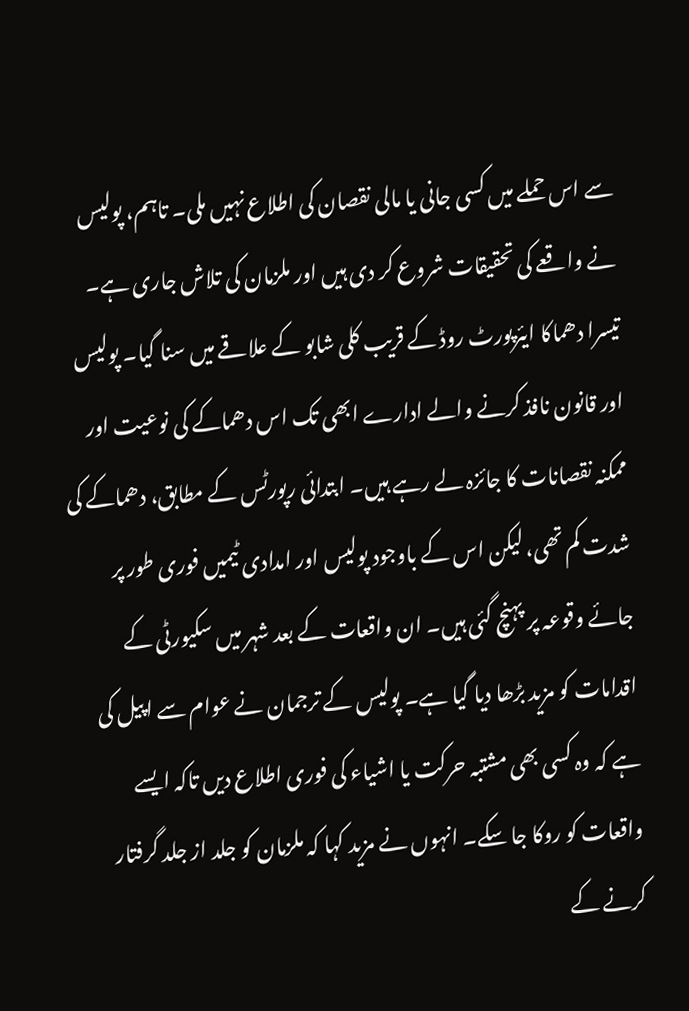سے اس حملے میں کسی جانی یا مالی نقصان کی اطلاع نہیں ملی۔ تاہم، پولیس نے واقعے کی تحقیقات شروع کر دی ہیں اور ملزمان کی تلاش جاری ہے۔ تیسرا دھماکا ایئرپورٹ روڈ کے قریب کلی شابو کے علاقے میں سنا گیا۔ پولیس اور قانون نافذ کرنے والے ادارے ابھی تک اس دھماکے کی نوعیت اور ممکنہ نقصانات کا جائزہ لے رہے ہیں۔ ابتدائی رپورٹس کے مطابق، دھماکے کی شدت کم تھی، لیکن اس کے باوجود پولیس اور امدادی ٹیمیں فوری طور پر جائے وقوعہ پر پہنچ گئی ہیں۔ ان واقعات کے بعد شہر میں سکیورٹی کے اقدامات کو مزید بڑھا دیا گیا ہے۔ پولیس کے ترجمان نے عوام سے اپیل کی ہے کہ وہ کسی بھی مشتبہ حرکت یا اشیاء کی فوری اطلاع دیں تاکہ ایسے واقعات کو روکا جا سکے۔ انہوں نے مزید کہا کہ ملزمان کو جلد از جلد گرفتار کرنے کے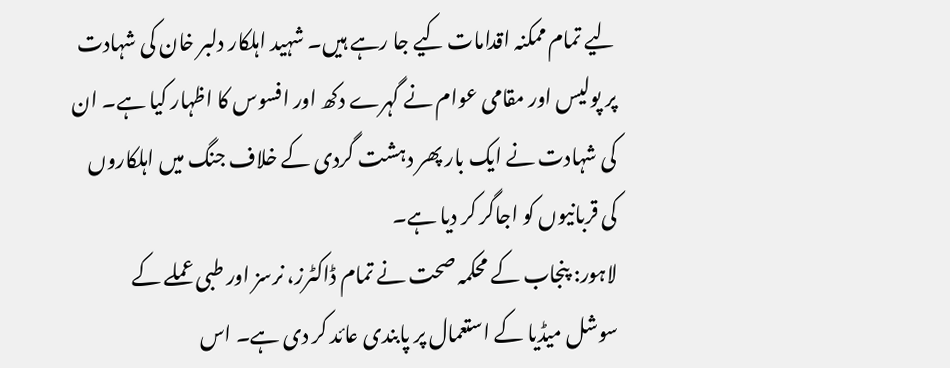لیے تمام ممکنہ اقدامات کیے جا رہے ہیں۔ شہید اہلکار دلبر خان کی شہادت پر پولیس اور مقامی عوام نے گہرے دکھ اور افسوس کا اظہار کیا ہے۔ ان کی شہادت نے ایک بار پھر دہشت گردی کے خلاف جنگ میں اہلکاروں کی قربانیوں کو اجاگر کر دیا ہے۔
لاہور: پنجاب کے محکمہ صحت نے تمام ڈاکٹرز، نرسز اور طبی عملے کے سوشل میڈیا کے استعمال پر پابندی عائد کر دی ہے۔ اس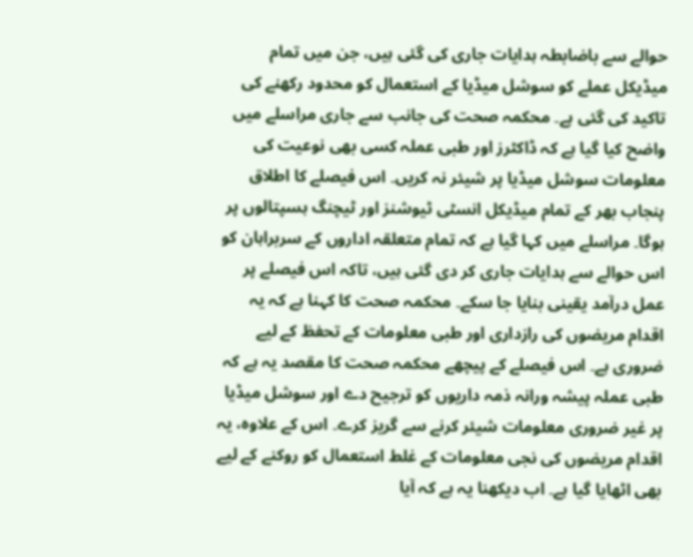حوالے سے باضابطہ ہدایات جاری کی گئی ہیں، جن میں تمام میڈیکل عملے کو سوشل میڈیا کے استعمال کو محدود رکھنے کی تاکید کی گئی ہے۔ محکمہ صحت کی جانب سے جاری مراسلے میں واضح کیا گیا ہے کہ ڈاکٹرز اور طبی عملہ کسی بھی نوعیت کی معلومات سوشل میڈیا پر شیئر نہ کریں۔ اس فیصلے کا اطلاق پنجاب بھر کے تمام میڈیکل انسٹی ٹیوشنز اور ٹیچنگ ہسپتالوں پر ہوگا۔ مراسلے میں کہا گیا ہے کہ تمام متعلقہ اداروں کے سربراہان کو اس حوالے سے ہدایات جاری کر دی گئی ہیں، تاکہ اس فیصلے پر عمل درآمد یقینی بنایا جا سکے۔ محکمہ صحت کا کہنا ہے کہ یہ اقدام مریضوں کی رازداری اور طبی معلومات کے تحفظ کے لیے ضروری ہے۔ اس فیصلے کے پیچھے محکمہ صحت کا مقصد یہ ہے کہ طبی عملہ پیشہ ورانہ ذمہ داریوں کو ترجیح دے اور سوشل میڈیا پر غیر ضروری معلومات شیئر کرنے سے گریز کرے۔ اس کے علاوہ، یہ اقدام مریضوں کی نجی معلومات کے غلط استعمال کو روکنے کے لیے بھی اٹھایا گیا ہے۔ اب دیکھنا یہ ہے کہ آیا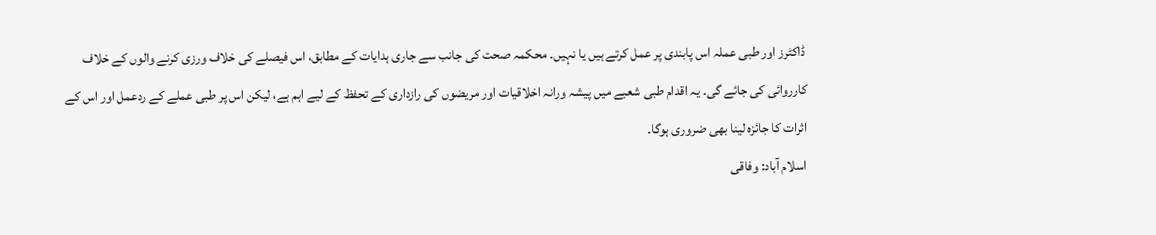ڈاکٹرز اور طبی عملہ اس پابندی پر عمل کرتے ہیں یا نہیں۔ محکمہ صحت کی جانب سے جاری ہدایات کے مطابق، اس فیصلے کی خلاف ورزی کرنے والوں کے خلاف کارروائی کی جائے گی۔ یہ اقدام طبی شعبے میں پیشہ ورانہ اخلاقیات اور مریضوں کی رازداری کے تحفظ کے لیے اہم ہے، لیکن اس پر طبی عملے کے ردعمل اور اس کے اثرات کا جائزہ لینا بھی ضروری ہوگا۔
اسلام آباد: وفاقی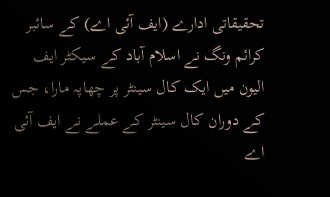تحقیقاتی ادارے (ایف آئی اے) کے سائبر کرائم ونگ نے اسلام آباد کے سیکٹر ایف الیون میں ایک کال سینٹر پر چھاپہ مارا، جس کے دوران کال سینٹر کے عملے نے ایف آئی اے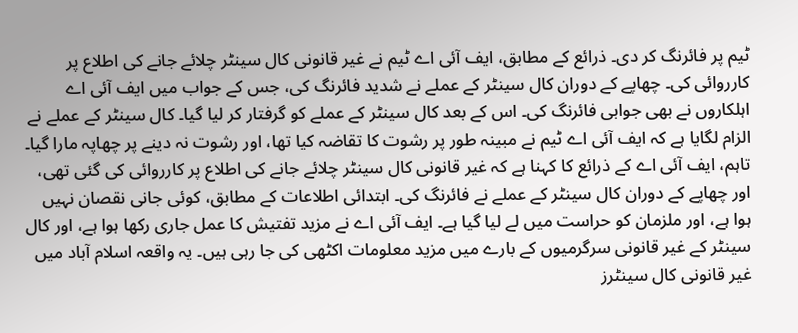ٹیم پر فائرنگ کر دی۔ ذرائع کے مطابق، ایف آئی اے ٹیم نے غیر قانونی کال سینٹر چلائے جانے کی اطلاع پر کارروائی کی۔ چھاپے کے دوران کال سینٹر کے عملے نے شدید فائرنگ کی، جس کے جواب میں ایف آئی اے اہلکاروں نے بھی جوابی فائرنگ کی۔ اس کے بعد کال سینٹر کے عملے کو گرفتار کر لیا گیا۔ کال سینٹر کے عملے نے الزام لگایا ہے کہ ایف آئی اے ٹیم نے مبینہ طور پر رشوت کا تقاضہ کیا تھا، اور رشوت نہ دینے پر چھاپہ مارا گیا۔ تاہم، ایف آئی اے کے ذرائع کا کہنا ہے کہ غیر قانونی کال سینٹر چلائے جانے کی اطلاع پر کارروائی کی گئی تھی، اور چھاپے کے دوران کال سینٹر کے عملے نے فائرنگ کی۔ ابتدائی اطلاعات کے مطابق، کوئی جانی نقصان نہیں ہوا ہے، اور ملزمان کو حراست میں لے لیا گیا ہے۔ ایف آئی اے نے مزید تفتیش کا عمل جاری رکھا ہوا ہے، اور کال سینٹر کے غیر قانونی سرگرمیوں کے بارے میں مزید معلومات اکٹھی کی جا رہی ہیں۔ یہ واقعہ اسلام آباد میں غیر قانونی کال سینٹرز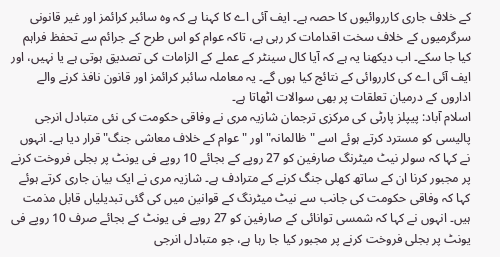کے خلاف جاری کارروائیوں کا حصہ ہے۔ ایف آئی اے کا کہنا ہے کہ وہ سائبر کرائمز اور غیر قانونی سرگرمیوں کے خلاف سخت اقدامات کر رہی ہے، تاکہ عوام کو اس طرح کے جرائم سے تحفظ فراہم کیا جا سکے۔ اب دیکھنا یہ ہے کہ آیا کال سینٹر کے عملے کے الزامات کی تصدیق ہوتی ہے یا نہیں، اور ایف آئی اے کی کارروائی کے نتائج کیا ہوں گے۔ یہ معاملہ سائبر کرائمز اور قانون نافذ کرنے والے اداروں کے درمیان تعلقات پر بھی سوالات اٹھاتا ہے۔
اسلام آباد: پیپلز پارٹی کی مرکزی ترجمان شازیہ مری نے وفاقی حکومت کی نئی متبادل انرجی پالیسی کو مسترد کرتے ہوئے اسے "ظالمانہ" اور "عوام کے خلاف معاشی جنگ" قرار دیا ہے۔ انہوں نے کہا کہ سولر نیٹ میٹرنگ صارفین کو 27 روپے کے بجائے 10 روپے فی یونٹ پر بجلی فروخت کرنے پر مجبور کرنا ان کے ساتھ کھلی جنگ کرنے کے مترادف ہے۔ شازیہ مری نے ایک بیان جاری کرتے ہوئے کہا کہ وفاقی حکومت کی جانب سے نیٹ میٹرنگ کے قوانین میں کی گئی تبدیلیاں قابل مذمت ہیں۔ انہوں نے کہا کہ شمسی توانائی کے صارفین کو 27 روپے فی یونٹ کے بجائے صرف 10 روپے فی یونٹ پر بجلی فروخت کرنے پر مجبور کیا جا رہا ہے، جو متبادل انرجی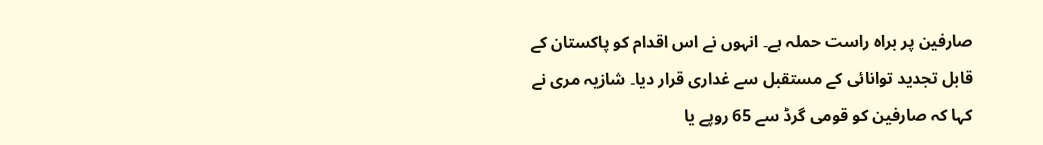صارفین پر براہ راست حملہ ہے۔ انہوں نے اس اقدام کو پاکستان کے قابل تجدید توانائی کے مستقبل سے غداری قرار دیا۔ شازیہ مری نے کہا کہ صارفین کو قومی گرڈ سے 65 روپے یا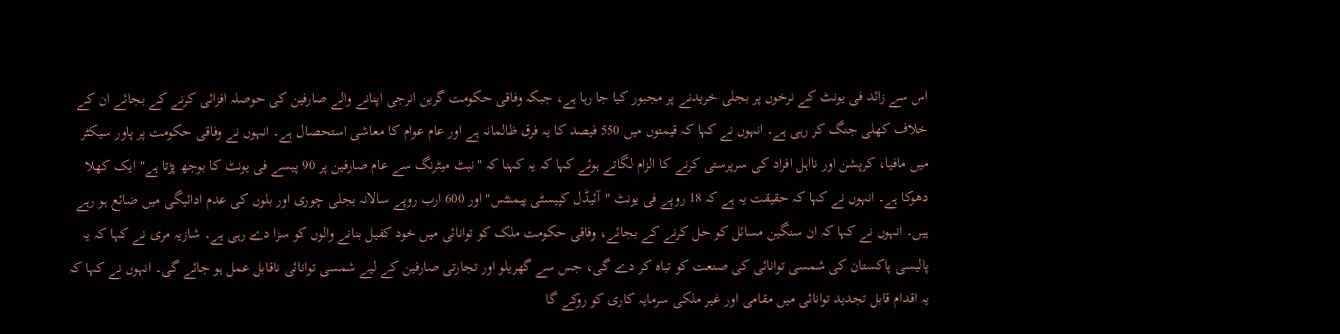اس سے زائد فی یونٹ کے نرخوں پر بجلی خریدنے پر مجبور کیا جا رہا ہے، جبکہ وفاقی حکومت گرین انرجی اپنانے والے صارفین کی حوصلہ افزائی کرنے کے بجائے ان کے خلاف کھلی جنگ کر رہی ہے۔ انہوں نے کہا کہ قیمتوں میں 550 فیصد کا یہ فرق ظالمانہ ہے اور عام عوام کا معاشی استحصال ہے۔ انہوں نے وفاقی حکومت پر پاور سیکٹر میں مافیا، کرپشن اور نااہل افراد کی سرپرستی کرنے کا الزام لگاتے ہوئے کہا کہ یہ کہنا کہ "نیٹ میٹرنگ سے عام صارفین پر 90 پیسے فی یونٹ کا بوجھ پڑتا ہے" ایک کھلا دھوکا ہے۔ انہوں نے کہا کہ حقیقت یہ ہے کہ 18 روپے فی یونٹ "آئیڈل کپیسٹی پیمنٹس" اور 600 ارب روپے سالانہ بجلی چوری اور بلوں کی عدم ادائیگی میں ضائع ہو رہے ہیں۔ انہوں نے کہا کہ ان سنگین مسائل کو حل کرنے کے بجائے، وفاقی حکومت ملک کو توانائی میں خود کفیل بنانے والوں کو سزا دے رہی ہے۔ شازیہ مری نے کہا کہ یہ پالیسی پاکستان کی شمسی توانائی کی صنعت کو تباہ کر دے گی، جس سے گھریلو اور تجارتی صارفین کے لیے شمسی توانائی ناقابل عمل ہو جائے گی۔ انہوں نے کہا کہ یہ اقدام قابل تجدید توانائی میں مقامی اور غیر ملکی سرمایہ کاری کو روکے گا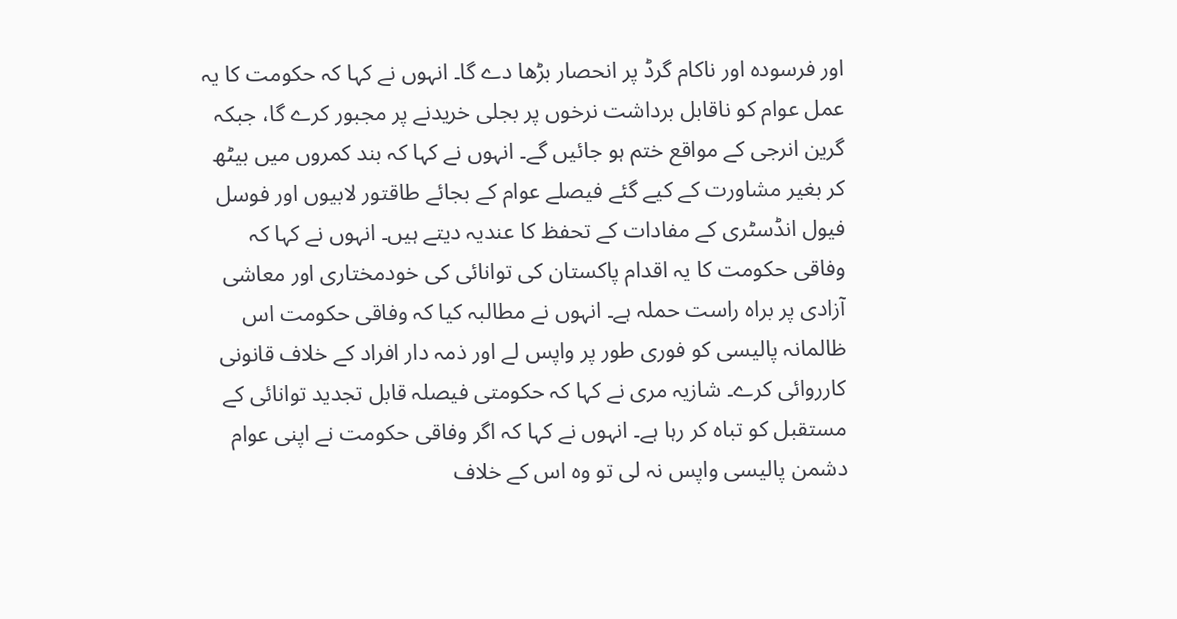اور فرسودہ اور ناکام گرڈ پر انحصار بڑھا دے گا۔ انہوں نے کہا کہ حکومت کا یہ عمل عوام کو ناقابل برداشت نرخوں پر بجلی خریدنے پر مجبور کرے گا، جبکہ گرین انرجی کے مواقع ختم ہو جائیں گے۔ انہوں نے کہا کہ بند کمروں میں بیٹھ کر بغیر مشاورت کے کیے گئے فیصلے عوام کے بجائے طاقتور لابیوں اور فوسل فیول انڈسٹری کے مفادات کے تحفظ کا عندیہ دیتے ہیں۔ انہوں نے کہا کہ وفاقی حکومت کا یہ اقدام پاکستان کی توانائی کی خودمختاری اور معاشی آزادی پر براہ راست حملہ ہے۔ انہوں نے مطالبہ کیا کہ وفاقی حکومت اس ظالمانہ پالیسی کو فوری طور پر واپس لے اور ذمہ دار افراد کے خلاف قانونی کارروائی کرے۔ شازیہ مری نے کہا کہ حکومتی فیصلہ قابل تجدید توانائی کے مستقبل کو تباہ کر رہا ہے۔ انہوں نے کہا کہ اگر وفاقی حکومت نے اپنی عوام دشمن پالیسی واپس نہ لی تو وہ اس کے خلاف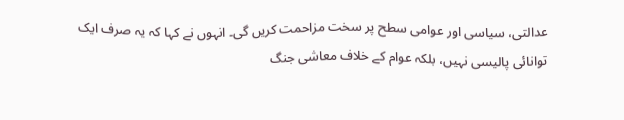عدالتی، سیاسی اور عوامی سطح پر سخت مزاحمت کریں گی۔ انہوں نے کہا کہ یہ صرف ایک توانائی پالیسی نہیں، بلکہ عوام کے خلاف معاشی جنگ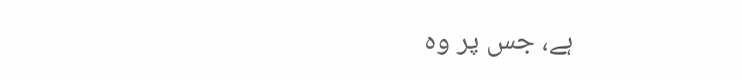ہے، جس پر وہ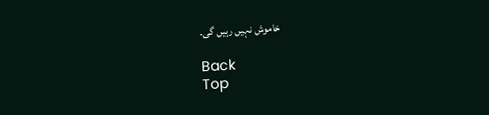خاموش نہیں رہیں گی۔

Back
Top